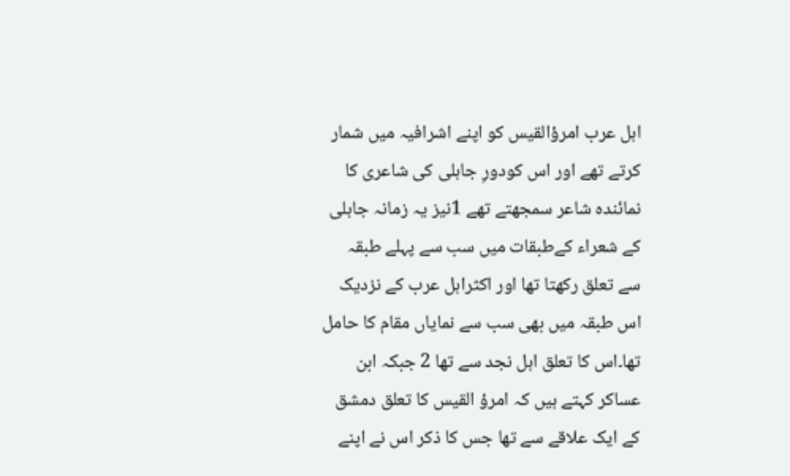اہل عرب امرؤالقیس کو اپنے اشرافیہ میں شمار کرتے تھے اور اس کودورِ جاہلی کی شاعری کا نمائندہ شاعر سمجھتے تھے 1نیز یہ زمانہ جاہلی کے شعراء کےطبقات میں سب سے پہلے طبقہ سے تعلق رکھتا تھا اور اکثراہل عرب کے نزدیک اس طبقہ میں بھی سب سے نمایاں مقام کا حامل تھا۔اس کا تعلق اہل نجد سے تھا 2 جبکہ ابن عساکر کہتے ہیں کہ امرؤ القیس کا تعلق دمشق کے ایک علاقے سے تھا جس کا ذکر اس نے اپنے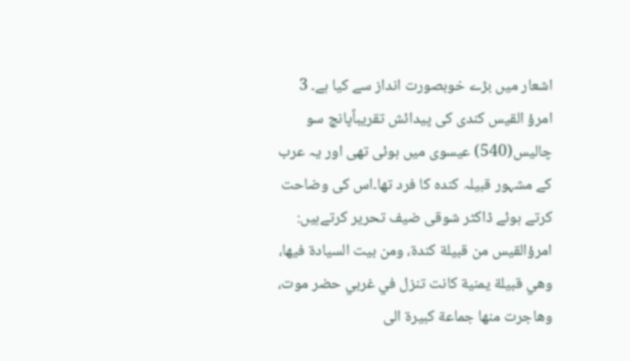اشعار میں بڑے خوبصورت انداز سے کیا ہے۔ 3
امرؤ القیس کندی کی پیدائش تقریباًپانچ سو چالیس(540) عیسوی میں ہوئی تھی اور یہ عرب کے مشہور قبیلہ کندہ کا فرد تھا۔اس کی وضاحت کرتے ہوئے ڈاکٹر شوقی ضیف تحریر کرتےہیں:
امرؤالقیس من قبيلة كندة، ومن بيت السيادة فيھا، وھي قبيلة يمنية كانت تنزل في غربي حضر موت، وهاجرت منھا جماعة كبيرة الى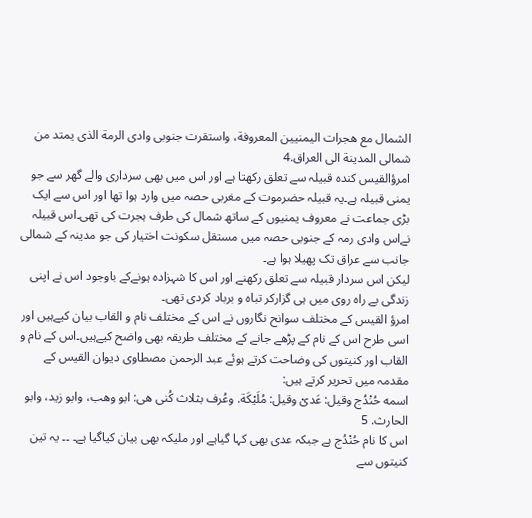الشمال مع ھجرات اليمنيين المعروفة، واستقرت جنوبى وادى الرمة الذى يمتد من شمالى المدينة الى العراق.4
امرؤالقیس کندہ قبیلہ سے تعلق رکھتا ہے اور اس میں بھی سرداری والے گھر سے جو یمنی قبیلہ ہے۔یہ قبیلہ حضرموت کے مغربی حصہ میں وارد ہوا تھا اور اس سے ایک بڑی جماعت نے معروف یمنیوں کے ساتھ شمال کی طرف ہجرت کی تھی۔اس قبیلہ نےاس وادی رمہ کے جنوبی حصہ میں مستقل سکونت اختیار کی جو مدینہ کے شمالی جانب سے عراق تک پھیلا ہوا ہے۔
لیکن اس سردار قبیلہ سے تعلق رکھنے اور اس کا شہزادہ ہونےکے باوجود اس نے اپنی زندگی بے راہ روی میں ہی گزارکر تباہ و برباد کردی تھی۔
امرؤ القیس کے مختلف سوانح نگاروں نے اس کے مختلف نام و القاب بیان کیےہیں اور اسی طرح اس کے نام کے پڑھے جانے کے مختلف طریقہ بھی واضح کیےہیں۔اس کے نام و القاب اور کنیتوں کی وضاحت کرتے ہوئے عبد الرحمن مصطاوی دیوان القیس کے مقدمہ میں تحریر کرتے ہیں:
اسمه حُنْدُج وقيل: عَدىْ وقيل: مُلَيْكَة. وعُرف بثلاث كُنى ھى: ابو وھب، وابو زيد، وابو الحارث. 5
اس کا نام حُنْدُج ہے جبکہ عدی بھی کہا گیاہے اور ملیکہ بھی بیان کیاگیا ہے۔ ۔۔ یہ تین کنیتوں سے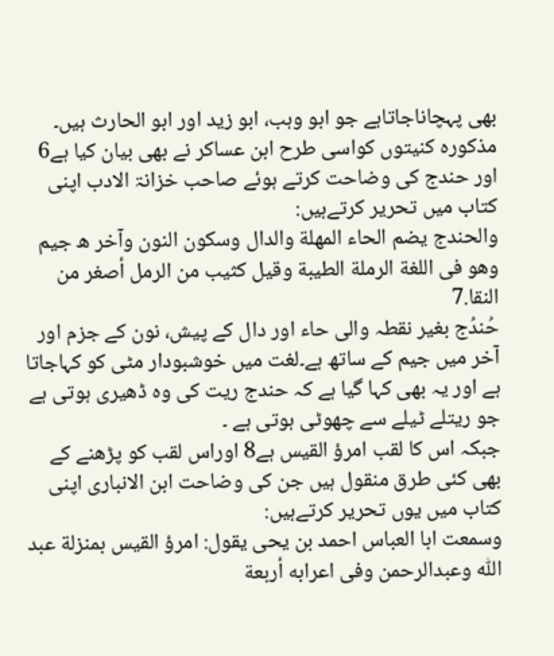بھی پہچاناجاتاہے جو ابو وہب، ابو زید اور ابو الحارث ہیں۔
مذکورہ کنیتوں کواسی طرح ابن عساکر نے بھی بیان کیا ہے6 اور حندج کی وضاحت کرتے ہوئے صاحب خزانۃ الادب اپنی کتاب میں تحریر کرتےہیں:
والحندج يضم الحاء المهلة والدال وسكون النون وآخر ه جيم وھو فى اللغة الرملة الطيبة وقيل كثيب من الرمل أصغر من النقا.7
حُندُج بغیر نقطہ والی حاء اور دال کے پیش، نون کے جزم اور آخر میں جیم کے ساتھ ہے۔لغت میں خوشبودار مٹی کو کہاجاتا ہے اور یہ بھی کہا گیا ہے کہ حندج ریت کی وہ ڈھیری ہوتی ہے جو ریتلے ٹیلے سے چھوٹی ہوتی ہے ۔
جبکہ اس کا لقب امرؤ القیس ہے8 اوراس لقب کو پڑھنے کے بھی کئی طرق منقول ہیں جن کی وضاحت ابن الانباری اپنی کتاب میں یوں تحریر کرتےہیں:
وسمعت ابا العباس احمد بن يحى يقول: امرؤ القيس بمنزلة عبد اللّٰه وعبدالرحمن وفى اعرابه أربعة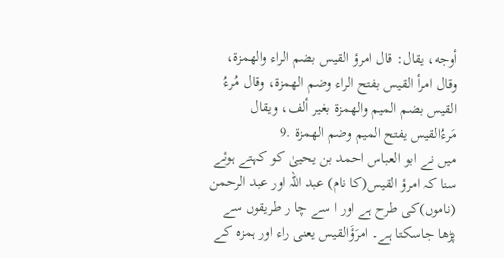أوجه، يقال: قال امرؤ القيس بضم الراء والھمزة، وقال امرأ القيس بفتح الراء وضم الھمزة، وقال مُرءُ القيس بضم الميم والھمزة بغير ألف، ويقال مَرءُالقيس يفتح الميم وضم الھمزة .9
میں نے ابو العباس احمد بن یحییٰ کو کہتے ہوئے سنا کہ امرؤ القیس(کا نام) عبد اللہ اور عبد الرحمن (ناموں)کی طرح ہے اور ا سے چا ر طریقوں سے پڑھا جاسکتا ہے۔ امرَؤَالقیس یعنی راء اور ہمزہ کے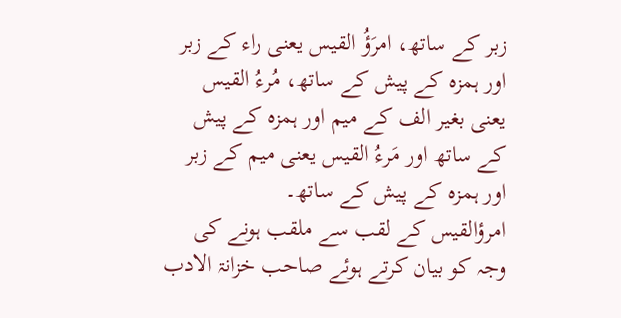زبر کے ساتھ، امرَؤُ القیس یعنی راء کے زبر اور ہمزہ کے پیش کے ساتھ، مُرءُ القیس یعنی بغیر الف کے میم اور ہمزہ کے پیش کے ساتھ اور مَرءُ القیس یعنی میم کے زبر اور ہمزہ کے پیش کے ساتھ۔
امرؤالقیس کے لقب سے ملقب ہونے کی وجہ کو بیان کرتے ہوئے صاحب خزانۃ الادب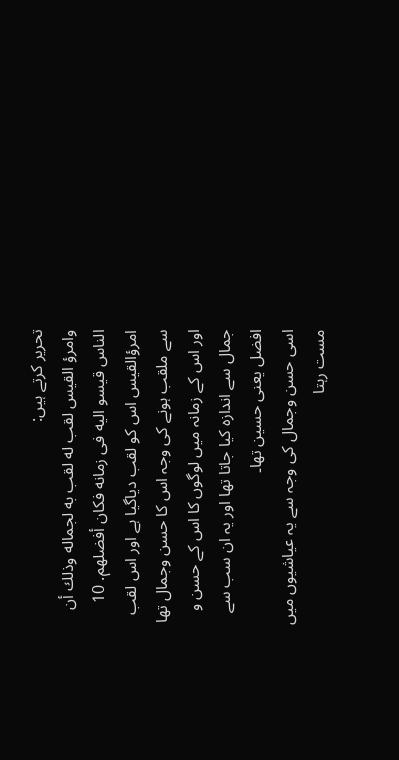تحریر کرتے ہیں:
وامرؤ القيس لقب له لقب به لجماله وذلك أن الناس قيسو اليه فى زمانه فكان أفضلھم. 10
امرؤالقیس اس کو لقب دیاگیا ہے اور اس لقب سے ملقب ہونے کی وجہ اس کا حسن وجمال تھا اور اس كے زمانہ میں لوگوں کا اس کے حسن و جمال سے اندازہ کیا جاتا تھا اور یہ ان سب سے افضل یعنی حسین تھا۔
اسی حسن وجمال کی وجہ سے یہ عیاشیوں میں مست رہتا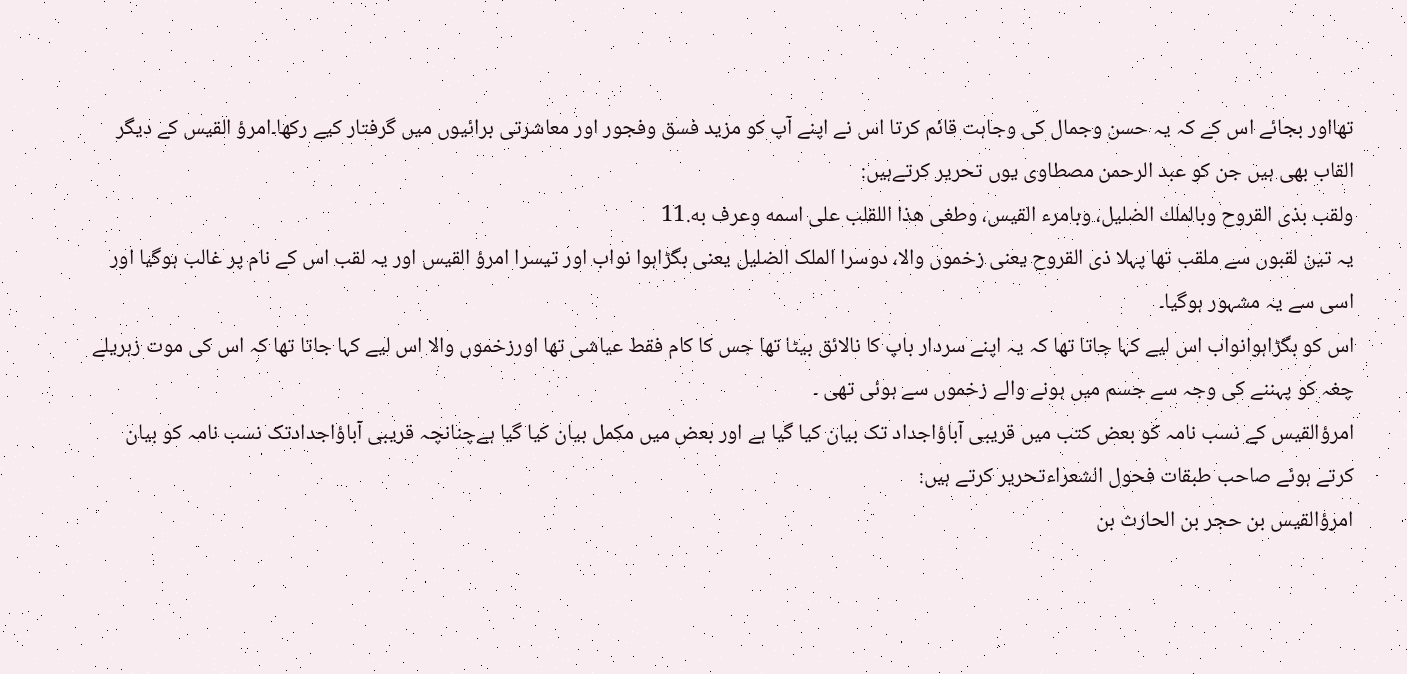تھااور بجائے اس کے کہ یہ حسن وجمال کی وجاہت قائم کرتا اس نے اپنے آپ کو مزید فسق وفجور اور معاشرتی برائیوں میں گرفتار کیے رکھا۔امرؤ القیس کے دیگر القاب بھی ہیں جن کو عبد الرحمن مصطاوی یوں تحریر کرتےہیں:
ولقب بذى القروح وبالملك الضليل، وبامرء القيس، وطغى ھذا اللقلب على اسمه وعرف به.11
یہ تین لقبوں سے ملقب تھا پہلا ذی القروح یعنی زخموں والا، دوسرا الملک الضلیل یعنی بگڑاہوا نواب اور تیسرا امرؤ القیس اور یہ لقب اس کے نام پر غالب ہوگیا اور اسی سے یہ مشہور ہوگیا۔
اس کو بگڑاہوانواب اس لیے کہا جاتا تھا کہ یہ اپنے سردار باپ کا نالائق بیٹا تھا جس کا کام فقط عیاشی تھا اورزخموں والا اس لیے کہا جاتا تھا کہ اس کی موت زہریلے چغہ کو پہننے کی وجہ سے جسم میں ہونے والے زخموں سے ہوئی تھی ۔
امرؤالقیس کے نسب نامہ کو بعض کتب میں قریبی آباؤاجداد تک بیان کیا گیا ہے اور بعض میں مکمل بیان کیا گیا ہےچنانچہ قریبی آباؤاجدادتک نسب نامہ کو بیان کرتے ہوئے صاحب طبقات فحول الشعراءتحریر کرتے ہیں:
امرؤالقيس بن حجر بن الحارث بن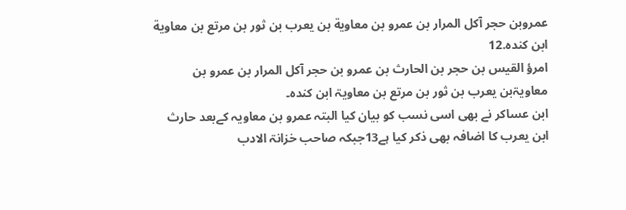عمروبن حجر آكل المرار بن عمرو بن معاوية بن يعرب بن ثور بن مرتع بن معاوية ابن كنده.12
امرؤ القیس بن حجر بن الحارث بن عمرو بن حجر آکل المرار بن عمرو بن معاویۃبن یعرب بن ثور بن مرتع بن معاویۃ ابن کندہ۔
ابن عساكر نے بھی اسی نسب کو بیان کیا البتہ عمرو بن معاویہ کےبعد حارث ابن یعرب کا اضافہ بھی ذکر کیا ہے13جبکہ صاحب خزانۃ الادب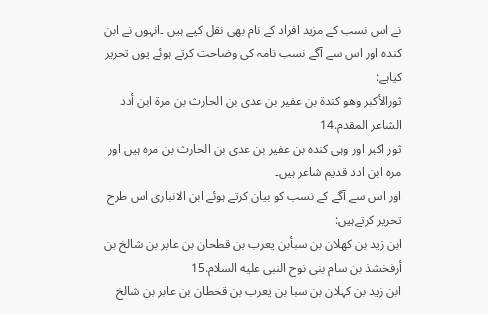نے اس نسب کے مزید افراد کے نام بھی نقل کیے ہیں ۔انہوں نے ابن کندہ اور اس سے آگے نسب نامہ کی وضاحت کرتے ہوئے یوں تحریر کیاہے:
ثورالأكبر وھو كندة بن عفير بن عدى بن الحارث بن مرة ابن أدد الشاعر المقدم.14
ثور اکبر اور وہی کندہ بن عفیر بن عدی بن الحارث بن مرہ ہیں اور مرہ ابن ادد قدیم شاعر ہیں۔
اور اس سے آگے کے نسب کو بیان کرتے ہوئے ابن الانباری اس طرح تحریر کرتےہیں:
ابن زيد بن كھلان بن سبأبن يعرب بن قطحان بن عابر بن شالخ بن أرفخشذ بن سام بنى نوح النبى عليه السلام.15
ابن زید بن کہلان بن سبا بن یعرب بن قحطان بن عابر بن شالخ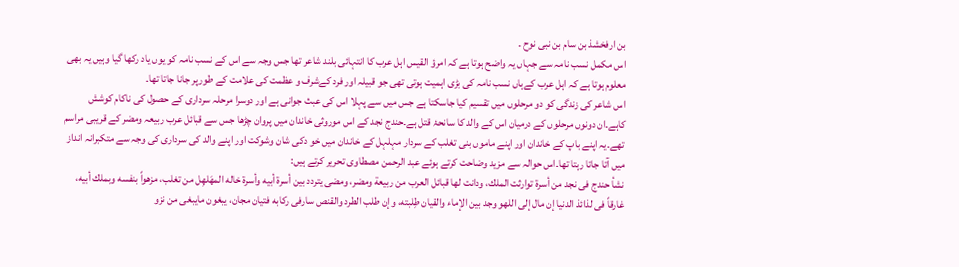بن ارفخشذ بن سام بن نبی نوح ۔
اس مکمل نسب نامہ سے جہاں یہ واضح ہوتا ہے کہ امرؤ القیس اہل عرب کا انتہائی بلند شاعر تھا جس وجہ سے اس کے نسب نامہ کو یوں یاد رکھا گیا وہیں یہ بھی معلوم ہوتا ہے کہ اہل عرب کےہاں نسب نامہ کی بڑی اہمیت ہوتی تھی جو قبیلہ اور فرد کےشرف و عظمت کی علامت کے طورپر جانا جاتا تھا۔
اس شاعر کی زندگی کو دو مرحلوں میں تقسیم کیا جاسکتا ہے جس میں سے پہلا اس کی عبث جوانی ہے اور دوسرا مرحلہ سرداری کے حصول کی ناکام کوشش کاہے۔ان دونوں مرحلوں کے درمیان اس کے والد کا سانحۂ قتل ہے۔حندج نجد کے اس موروثی خاندان میں پروان چڑھا جس سے قبائل عرب ربیعہ ومضر کے قریبی مراسم تھے۔یہ اپنے باپ کے خاندان اور اپنے ماموں بنی تغلب کے سردار مہلہل کے خاندان میں خو دکی شان وشوکت اور اپنے والد کی سرداری کی وجہ سے متکبرانہ انداز میں آتا جاتا رہتا تھا۔اس حوالہ سے مزید وضاحت کرتے ہوئے عبد الرحمن مصطاوی تحریر کرتے ہیں:
نشأ حندج فى نجد من أسرة توارثت الملك، ودانت لھا قبائل العرب من ربيعة ومضر، ومضى يتردد بين أسرة أبيه وأسرة خاله المھَلھِل من تغلب، مزھواً بنفسه وبملك أبيه، غارقاً فى لذائذ الدنيا إن مال إلى اللھو وجد بين الإماء والقيان طِلبته، وإن طلب الطرد والقنص سارفى ركابه فتيان مجان، يبغون مايبغى من نزو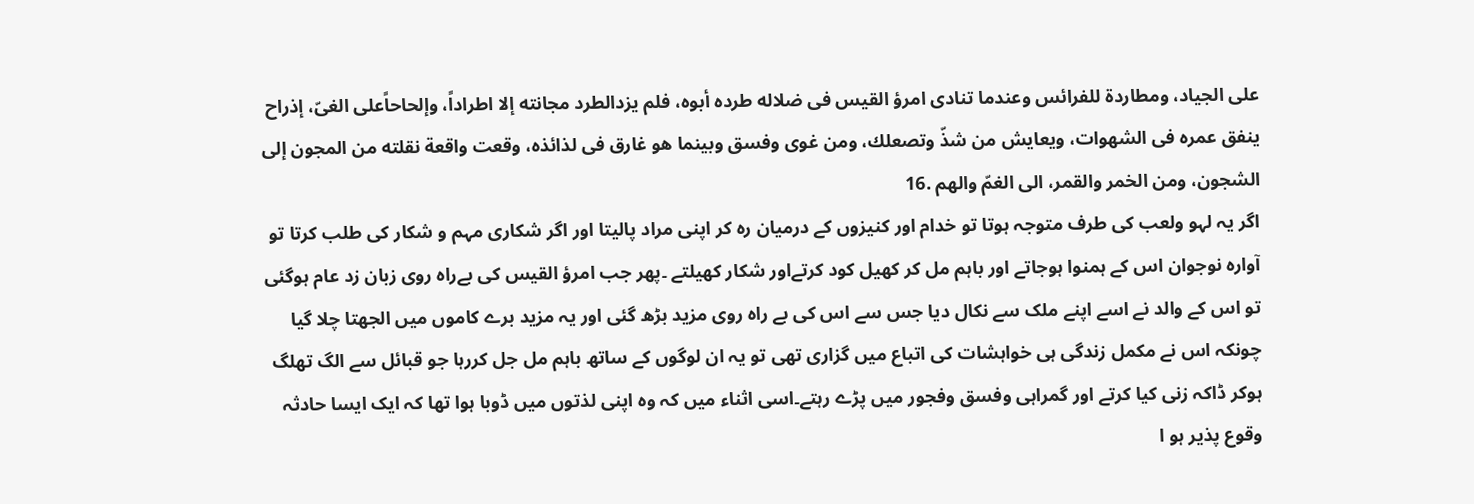على الجياد، ومطاردة للفرائس وعندما تنادى امرؤ القيس فى ضلاله طرده أبوه، فلم يزدالطرد مجانته إلا اطراداً، وإلحاحاًعلى الغىّ، إذراح ينفق عمره فى الشهوات، ويعايش من شذّ وتصعلك، ومن غوى وفسق وبينما هو غارق فى لذائذه، وقعت واقعة نقلته من المجون إلى الشجون، ومن الخمر والقمر، الى الغمّ والهم .16
اگر یہ لہو ولعب کی طرف متوجہ ہوتا تو خدام اور کنیزوں کے درمیان رہ کر اپنی مراد پالیتا اور اگر شکاری مہم و شکار کی طلب کرتا تو آوارہ نوجوان اس کے ہمنوا ہوجاتے اور باہم مل کر کھیل کود کرتےاور شکار کھیلتے ۔پھر جب امرؤ القیس کی بےراہ روی زبان زد عام ہوگئی تو اس کے والد نے اسے اپنے ملک سے نکال دیا جس سے اس کی بے راہ روی مزید بڑھ گئی اور یہ مزید برے کاموں میں الجھتا چلا گیا چونکہ اس نے مکمل زندگی ہی خواہشات کی اتباع میں گزاری تھی تو یہ ان لوگوں کے ساتھ باہم مل جل کررہا جو قبائل سے الگ تھلگ ہوکر ڈاکہ زنی کیا کرتے اور گمراہی وفسق وفجور میں پڑے رہتے۔اسی اثناء میں کہ وہ اپنی لذتوں میں ڈوبا ہوا تھا کہ ایک ایسا حادثہ وقوع پذیر ہو ا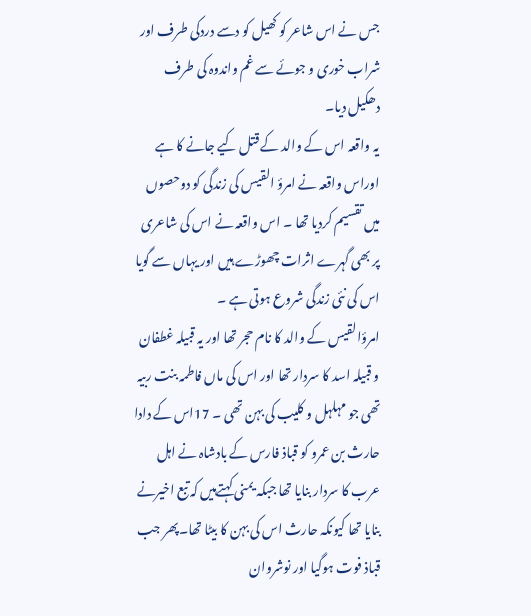جس نے اس شاعر کو کھیل کو دسے دردکی طرف اور شراب خوری و جوئے سے غم واندوہ کی طرف دھکیل دیا۔
یہ واقعہ اس کے والد کے قتل کیے جانے کا ہے اوراس واقعہ نے امرؤ القیس کی زندگی کو دوحصوں میں تقسیم کردیا تھا ۔ اس واقعہ نے اس کی شاعری پر بھی گہرے اثرات چھوڑے ہیں اور یہاں سے گویا اس کی نئی زندگی شروع ہوتی ہے ۔
امرؤالقیس کے والد کا نام حجر تھا اور یہ قبیلہ غطفان و قبیلہ اسد کا سردار تھا اور اس کی ماں فاطمہ بنت ربیہ تھی جو مہلہل و کلیب کی بہن تھی ۔ 17اس کے دادا حارث بن عمرو کو قباذ فارس کے بادشاہ نے اہل عرب کا سردار بنایا تھا جبکہ یمنی کہتےہیں کہ تبع اخیرنے بنایا تھا کیونکہ حارث اس کی بہن کا بیٹا تھا۔پھر جب قباذ فوت ہوگیا اور نوشروان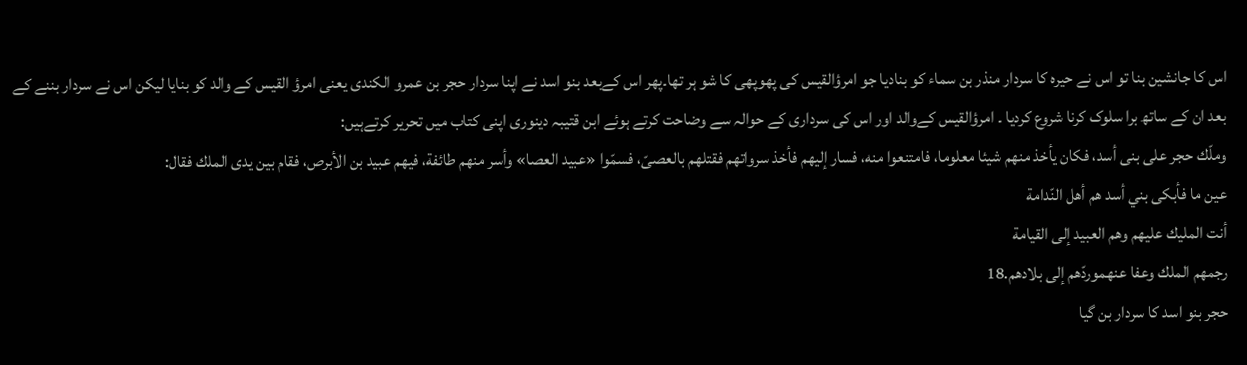اس کا جانشین بنا تو اس نے حیرہ کا سردار منذر بن سماء کو بنادیا جو امرؤالقیس کی پھوپھی کا شو ہر تھا۔پھر اس کےبعد بنو اسد نے اپنا سردار حجر بن عمرو الکندی یعنی امرؤ القیس کے والد کو بنایا لیکن اس نے سردار بننے کے بعد ان کے ساتھ برا سلوک کرنا شروع کردیا ۔ امرؤالقیس کےوالد اور اس کی سرداری کے حوالہ سے وضاحت کرتے ہوئے ابن قتیبہ دینوری اپنی کتاب میں تحریر کرتےہیں:
وملّك حجر على بنى أسد، فكان يأخذ منھم شيئا معلوما، فامتنعوا منه، فسار إليھم فأخذ سرواتھم فقتلھم بالعصىّ، فسمّوا «عبيد العصا» وأسر منھم طائفة، فيھم عبيد بن الأبرص، فقام بين يدى الملك فقال:
عين ما فأبكى بني أسد هم أهل النّدامة
أنت المليك عليهم وهم العبيد إلى القيامة
رجمھم الملك وعفا عنھموردّهم إلى بلادهم.18
حجر بنو اسد کا سردار بن گیا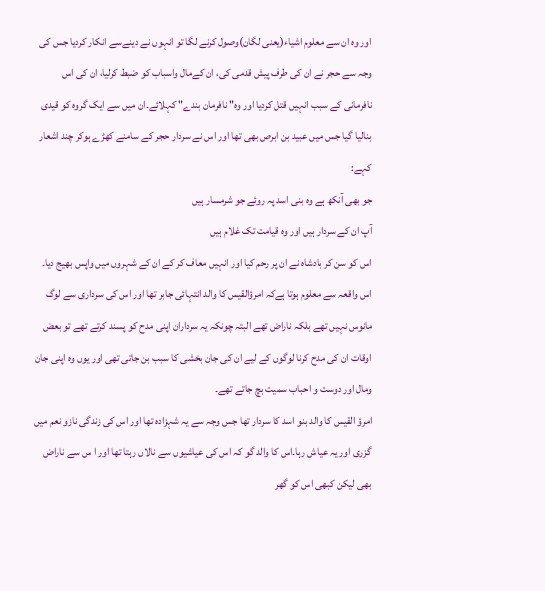اور وہ ان سے معلوم اشیاء(یعنی لگان)وصول کرنے لگا تو انہوں نے دینےسے انکار کردیا جس کی وجہ سے حجر نے ان کی طرف پیش قدمی کی، ان کےمال واسباب کو ضبط کرلیا، ان کی اس نافرمانی کے سبب انہیں قتل کردیا اور وہ" نافرمان بندے" کہلائے۔ان میں سے ایک گروہ کو قیدی بنالیا گیا جس میں عبید بن ابرص بھی تھا اور اس نے سردار حجر کے سامنے کھڑے ہوکر چند اشعار کہے:
جو بھی آنکھ ہے وہ بنی اسد پہ روئے جو شرمسار ہیں
آپ ان کے سردار ہیں اور وہ قیامت تک غلام ہیں
اس کو سن کر بادشاہ نے ان پر رحم کیا اور انہیں معاف کر کے ان کے شہروں میں واپس بھیج دیا۔
اس واقعہ سے معلوم ہوتا ہےکہ امرؤالقیس کا والد انتہائی جابر تھا اور اس کی سرداری سے لوگ مانوس نہیں تھے بلکہ ناراض تھے البتہ چونکہ یہ سرداران اپنی مدح کو پسند کرتے تھے تو بعض اوقات ان کی مدح کرنا لوگوں کے لیے ان کی جان بخشی کا سبب بن جاتی تھی اور یوں وہ اپنی جان ومال اور دوست و احباب سمیت بچ جاتے تھے۔
امرؤ القیس کا والد بنو اسد کا سردار تھا جس وجہ سے یہ شہزادہ تھا اور اس کی زندگی نازو نعم میں گزری اور یہ عیاش رہا۔اس کا والد گو کہ اس کی عیاشیوں سے نالاں رہتا تھا اور ا س سے ناراض بھی لیکن کبھی اس کو گھر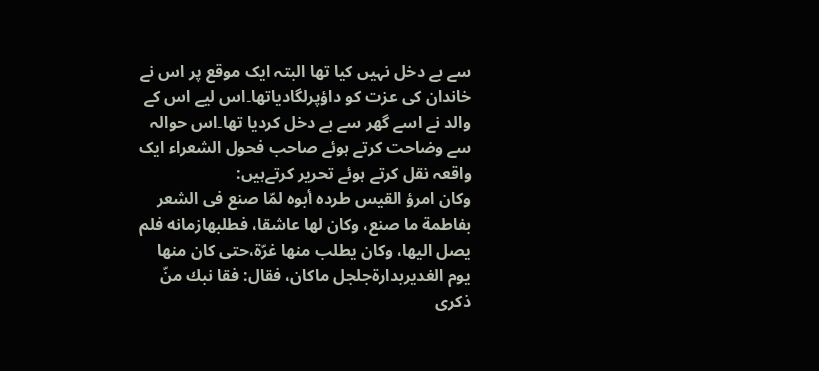سے بے دخل نہیں کیا تھا البتہ ایک موقع پر اس نے خاندان کی عزت کو داؤپرلگادیاتھا۔اس لیے اس کے والد نے اسے گھر سے بے دخل کردیا تھا۔اس حوالہ سے وضاحت کرتے ہوئے صاحب فحول الشعراء ایک واقعہ نقل کرتے ہوئے تحریر کرتےہیں:
وكان امرؤ القيس طرده أبوه لمّا صنع فى الشعر بفاطمة ما صنع، وكان لھا عاشقا، فطلبھازمانه فلم يصل اليھا، وكان يطلب منھا غرّة،حتى كان منھا يوم الغديربدارةجلجل ماكان، فقال: فقا نبك منّ ذكرى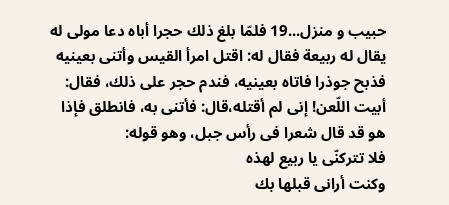حبيب و منزل...19 فلمّا بلغ ذلك حجرا أباه دعا مولى له يقال له ربيعة فقال له: اقتل امرأ القيس وأتنى بعينيه فذبح جوذرا فاتاه بعينيه، فندم حجر على ذلك، فقال: أبيت اللّعن! إنى لم أقتله،قال: فأتنى به، فانطلق فإذا هو قد قال شعرا فى رأس جبل، وهو قوله:
فلا تتركنّى يا ربيع لهذه
وكنت أرانى قبلها بك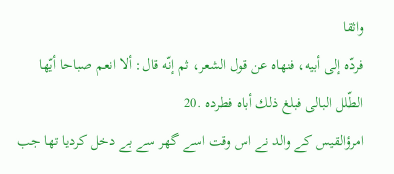واثقا
فردّه إلى أبيه، فنهاه عن قول الشعر، ثم إنّه قال: ألا انعم صباحا أيّھا الطّلل البالى فبلغ ذلك أباه فطرده .20
امرؤالقیس کے والد نے اس وقت اسے گھر سے بے دخل کردیا تھا جب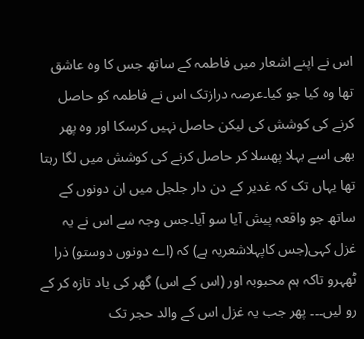اس نے اپنے اشعار میں فاطمہ کے ساتھ جس کا وہ عاشق تھا وہ کیا جو کیا۔عرصہ درازتک اس نے فاطمہ کو حاصل کرنے کی کوشش کی لیکن حاصل نہیں کرسکا اور وہ پھر بھی اسے بہلا پھسلا کر حاصل کرنے کی کوشش میں لگا رہتا تھا یہاں تک کہ غدیر کے دن دار جلجل میں ان دونوں کے ساتھ جو واقعہ پیش آیا سو آیا۔جس وجہ سے اس نے یہ غزل کہی(جس کاپہلاشعریہ ہے) کہ (اے دونوں دوستو) ذرا ٹھہرو تاکہ ہم محبوبہ اور (اس کے اس) گھر کی یاد تازہ کر کے رو لیں۔۔۔ پھر جب یہ غزل اس کے والد حجر تک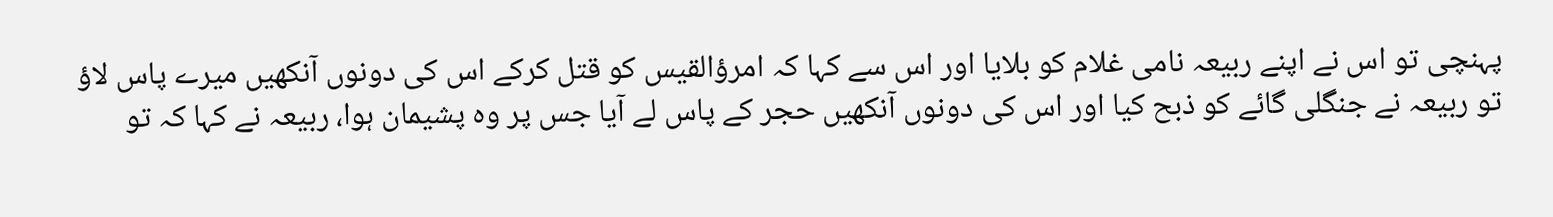پہنچی تو اس نے اپنے ربیعہ نامی غلام کو بلایا اور اس سے کہا کہ امرؤالقیس کو قتل کرکے اس کی دونوں آنکھیں میرے پاس لاؤ تو ربیعہ نے جنگلی گائے کو ذبح کیا اور اس کی دونوں آنکھیں حجر کے پاس لے آیا جس پر وہ پشیمان ہوا، ربیعہ نے کہا کہ تو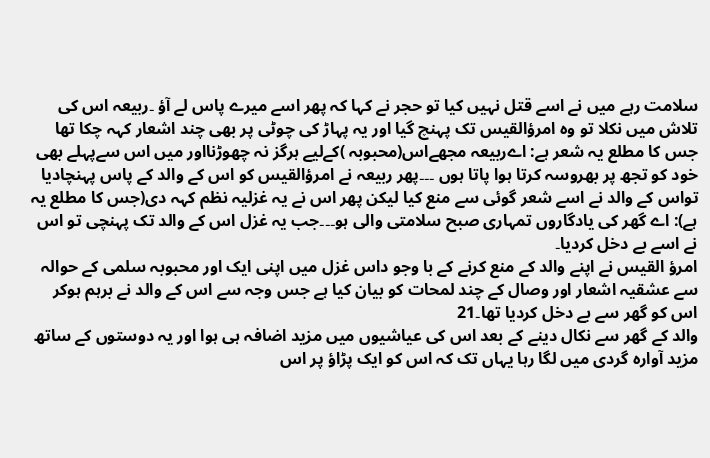سلامت رہے میں نے اسے قتل نہیں کیا تو حجر نے کہا کہ پھر اسے میرے پاس لے آؤ ۔ربیعہ اس کی تلاش میں نکلا تو وہ امرؤالقیس تک پہنچ گیا اور یہ پہاڑ کی چوٹی پر بھی چند اشعار کہہ چکا تھا جس کا مطلع یہ شعر ہے: اےربیعہ مجھےاس(محبوبہ )کےلیے ہرگز نہ چھوڑنااور میں اس سےپہلے بھی خود کو تجھ پر بھروسہ کرتا ہوا پاتا ہوں ۔۔۔پھر ربیعہ نے امرؤالقیس کو اس کے والد کے پاس پہنچادیا تواس کے والد نے اسے شعر گوئی سے منع کیا لیکن پھر اس نے یہ غزلیہ نظم کہہ دی(جس کا مطلع یہ ہے): اے گھر کی یادگاروں تمہاری صبح سلامتی والی ہو۔۔۔جب یہ غزل اس کے والد تک پہنچی تو اس نے اسے بے دخل کردیا۔
امرؤ القیس نے اپنے والد کے منع کرنے کے با وجو داس غزل میں اپنی ایک اور محبوبہ سلمی کے حوالہ سے عشقیہ اشعار اور وصال کے چند لمحات کو بیان کیا ہے جس وجہ سے اس کے والد نے برہم ہوکر اس کو گھر سے بے دخل کردیا تھا۔21
والد کے گھر سے نکال دینے کے بعد اس کی عیاشیوں میں مزید اضافہ ہی ہوا اور یہ دوستوں کے ساتھ مزید آوارہ گردی میں لگا رہا یہاں تک کہ اس کو ایک پڑاؤ پر اس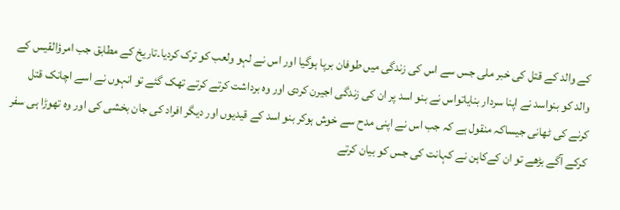کے والد کے قتل کی خبر ملی جس سے اس کی زندگی میں طوفان برپا ہوگیا اور اس نے لہو ولعب کو ترک کردیا۔تاریخ کے مطابق جب امرؤالقیس کے والد کو بنواسد نے اپنا سردار بنایاتواس نے بنو اسد پر ان کی زندگی اجیرن کردی اور وہ برداشت کرتے کرتے تھک گئے تو انہوں نے اسے اچانک قتل کرنے کی ٹھانی جیساکہ منقول ہے کہ جب اس نے اپنی مدح سے خوش ہوکر بنو اسد کے قیدیوں اور دیگر افراد کی جان بخشی کی اور وہ تھوڑا ہی سفر کرکے آگے بڑھے تو ان کےکاہن نے کہانت کی جس کو بیان کرتے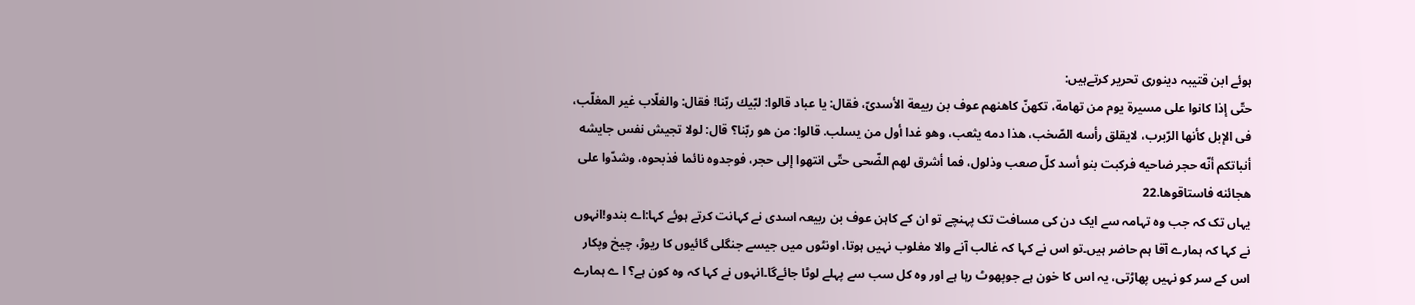ہوئے ابن قتیبہ دینوری تحریر کرتےہیں:
حتّى إذا كانوا على مسيرة يوم من تھامة، تكھنّ كاھنھم عوف بن ربيعة الأسدىّ، فقال: يا عباد قالوا: لبّيك ربّنا! فقال: والغلّاب غير المغلّب، فى الإبل كأنھا الرّبرب، لايقلق رأسه الصّخب، ھذا دمه يثعب، وھو غدا أول من يسلب. قالوا: من ھو ربّنا؟ قال: لولا تجيش نفس جايشه أنباتكم أنّه حجر ضاحيه فركبت بنو أسد كلّ صعب وذلول، فما أشرق لھم الضّحى حتّى انتھوا إلى حجر، فوجدوه نائما فذبحوه، وشدّوا على هجائنه فاستاقوها.22
یہاں تک کہ جب وہ تہامہ سے ایک دن کی مسافت تک پہنچے تو ان کے کاہن عوف بن ربیعہ اسدی نے کہانت کرتے ہوئے کہا:اے بندو!انہوں نے کہا کہ ہمارے آقا ہم حاضر ہیں۔تو اس نے کہا کہ غالب آنے والا مغلوب نہیں ہوتا، اونٹوں میں جیسے جنگلی گائیوں کا ریوڑ، چیخ وپکار اس کے سر کو نہیں پھاڑتی، یہ اس کا خون ہے جوپھوٹ رہا ہے اور وہ کل سب سے پہلے لوٹا جائےگا۔انہوں نے کہا کہ وہ کون ہے؟ ا ے ہمارے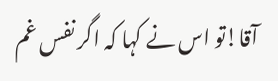آقا!تو اس نے کہا کہ اگر نفس غم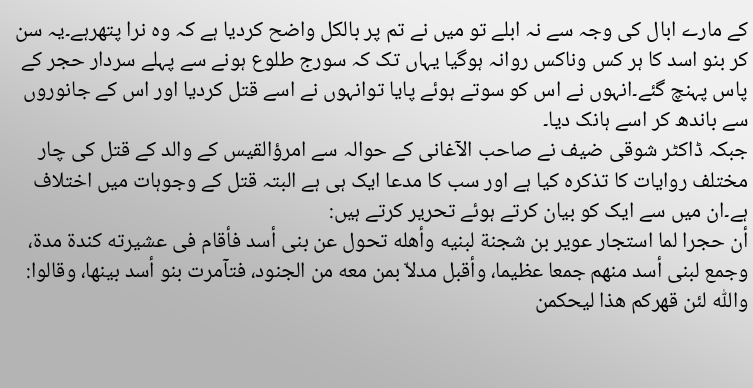کے مارے ابال کی وجہ سے نہ ابلے تو میں نے تم پر بالکل واضح کردیا ہے کہ وہ نرا پتھرہے۔یہ سن کر بنو اسد کا ہر کس وناکس روانہ ہوگیا یہاں تک کہ سورج طلوع ہونے سے پہلے سردار حجر کے پاس پہنچ گئے۔انہوں نے اس کو سوتے ہوئے پایا توانہوں نے اسے قتل کردیا اور اس کے جانوروں سے باندھ کر اسے ہانک دیا۔
جبکہ ڈاكٹر شوقی ضیف نے صاحب الآغانی کے حوالہ سے امرؤالقیس کے والد کے قتل کی چار مختلف روایات کا تذکرہ کیا ہے اور سب کا مدعا ایک ہی ہے البتہ قتل کے وجوہات میں اختلاف ہے۔ان میں سے ایک کو بیان کرتے ہوئے تحریر کرتے ہیں:
أن حجرا لما استجار عوير بن شجنة لبنيه وأهله تحول عن بنى أسد فأقام فى عشيرته كندة مدة، وجمع لبنى أسد منهم جمعا عظيما، وأقبل مدلاّ بمن معه من الجنود، فتآمرت بنو أسد بينها، وقالوا: واللّٰه لئن قهركم هذا ليحكمن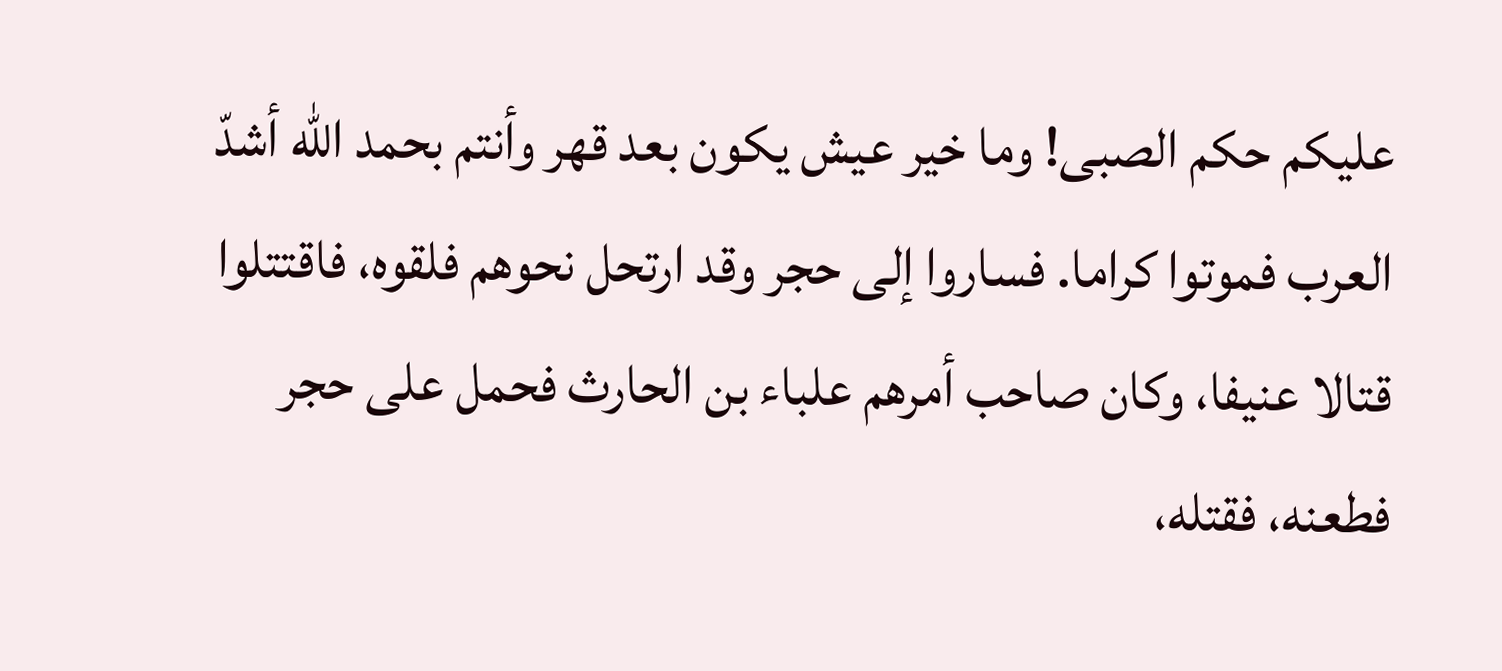عليكم حكم الصبى! وما خير عيش يكون بعد قهر وأنتم بحمد اللّٰه أشدّ العرب فموتوا كراما. فساروا إلى حجر وقد ارتحل نحوهم فلقوه، فاقتتلوا قتالا عنيفا، وكان صاحب أمرهم علباء بن الحارث فحمل على حجر فطعنه، فقتله،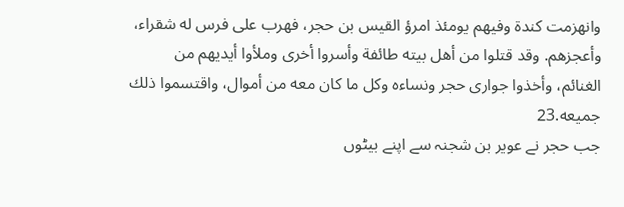وانهزمت كندة وفيهم يومئذ امرؤ القيس بن حجر، فهرب على فرس له شقراء، وأعجزهم. وقد قتلوا من أهل بيته طائفة وأسروا أخرى وملأوا أيديهم من الغنائم، وأخذوا جوارى حجر ونساءه وكل ما كان معه من أموال، واقتسموا ذلك جميعه.23
جب حجر نے عویر بن شجنہ سے اپنے بیٹوں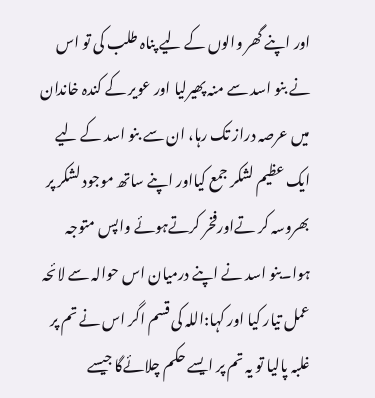اور اپنے گھر والوں کے لیے پناہ طلب کی تو اس نے بنو اسد سے منہ پھیرلیا اور عویر کے کندہ خاندان میں عرصہ دراز تک رہا، ان سے بنو اسد کے لیے ایک عظیم لشکر جمع کیااور اپنے ساتھ موجود لشکر پر بھروسہ کر تےاورفخر کرتےہوئے واپس متوجہ ہوا۔بنو اسد نے اپنے درمیان اس حوالہ سے لائحہ عمل تیار کیا اور کہا:اللہ کی قسم اگر اس نے تم پر غلبہ پالیا تو یہ تم پر ایسے حکم چلائےگا جیسے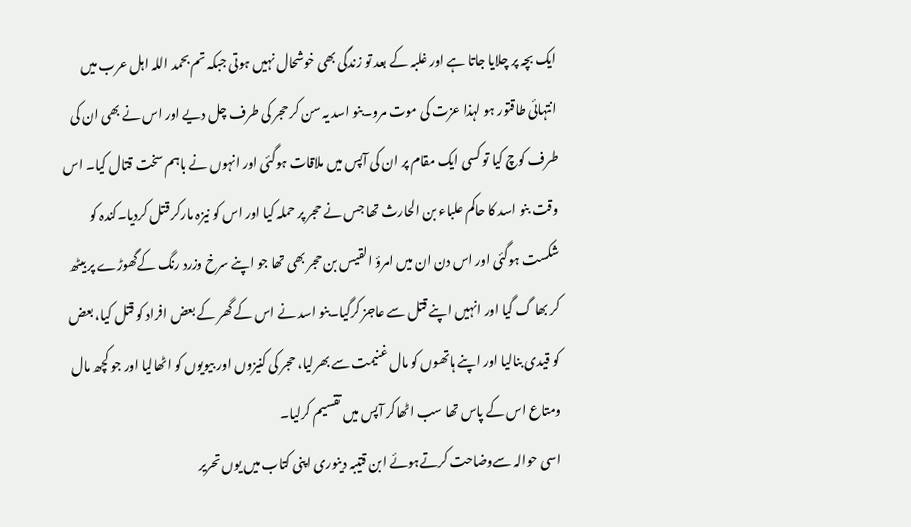ایک بچہ پر چلایا جاتا ہے اور غلبہ کے بعد تو زندگی بھی خوشحال نہیں ہوتی جبکہ تم بحمد اللہ اہل عرب میں انتہائی طاقتور ہو لہذا عزت کی موت مرو۔بنو اسد یہ سن کر حجر کی طرف چل دیے اور اس نے بھی ان کی طرف کوچ کیا تو کسی ایک مقام پر ان کی آپس میں ملاقات ہوگئی اور انہوں نے باہم سخت قتال کیا۔ اس وقت بنو اسد کا حاکم علباء بن الحارث تھا جس نے حجر پر حملہ کیا اور اس کو نیزہ مارکر قتل کردیا۔کندہ کو شکست ہوگئی اور اس دن ان میں امرؤ القیس بن حجر بھی تھا جو اپنے سرخ وزرد رنگ کےگھوڑے پر بیٹھ کر بھا گ گیا اور انہیں اپنے قتل سے عاجز کرگیا۔بنو اسد نے اس کے گھر کے بعض افراد کو قتل کیا، بعض کو قیدی بنالیا اور اپنے ہاتھوں کو مال غنیمت سے بھرلیا، حجر کی کنیزوں اور بیویوں کو اٹھالیا اور جو کچھ مال ومتاع اس کے پاس تھا سب اٹھاکر آپس میں تقسیم کرلیا۔
اسی حوالہ سےوضاحت کرتےہوئے ابن قتیبہ دینوری اپنی کتاب میں یوں تحریر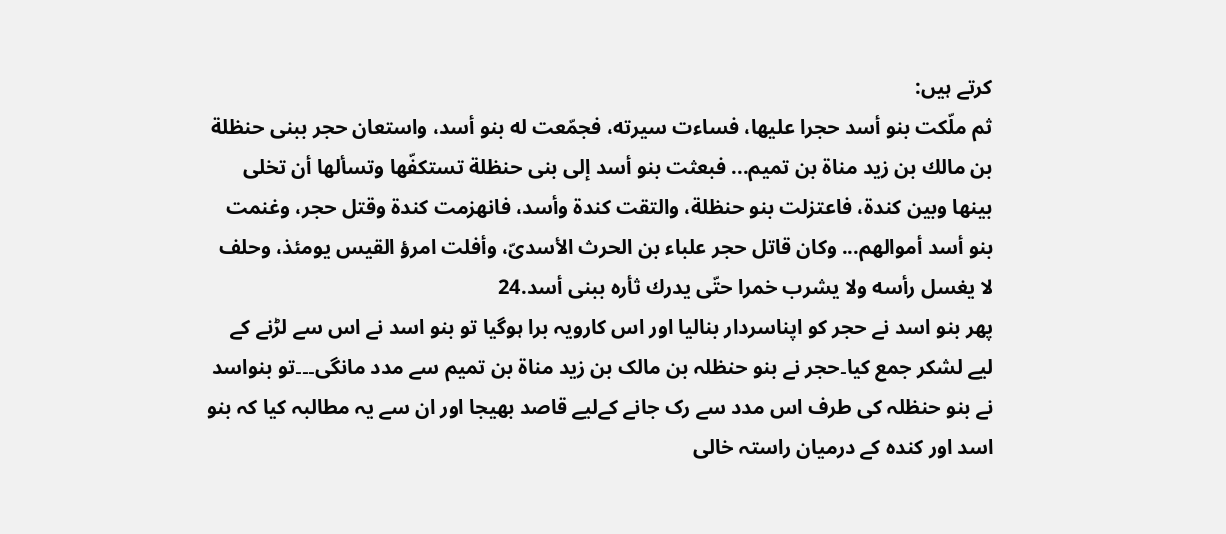کرتے ہیں:
ثم ملّكت بنو أسد حجرا عليھا، فساءت سيرته، فجمّعت له بنو أسد، واستعان حجر ببنى حنظلة بن مالك بن زيد مناة بن تميم... فبعثت بنو أسد إلى بنى حنظلة تستكفّھا وتسألھا أن تخلى بينھا وبين كندة، فاعتزلت بنو حنظلة، والتقت كندة وأسد، فانھزمت كندة وقتل حجر، وغنمت بنو أسد أموالھم... وكان قاتل حجر علباء بن الحرث الأسدىّ، وأفلت امرؤ القيس يومئذ، وحلف لا يغسل رأسه ولا يشرب خمرا حتّى يدرك ثأره ببنى أسد.24
پھر بنو اسد نے حجر کو اپناسردار بنالیا اور اس کارویہ برا ہوگیا تو بنو اسد نے اس سے لڑنے کے لیے لشکر جمع کیا۔حجر نے بنو حنظلہ بن مالک بن زید مناۃ بن تمیم سے مدد مانگی۔۔۔تو بنواسد نے بنو حنظلہ کی طرف اس مدد سے رک جانے کےلیے قاصد بھیجا اور ان سے یہ مطالبہ کیا کہ بنو اسد اور کندہ کے درمیان راستہ خالی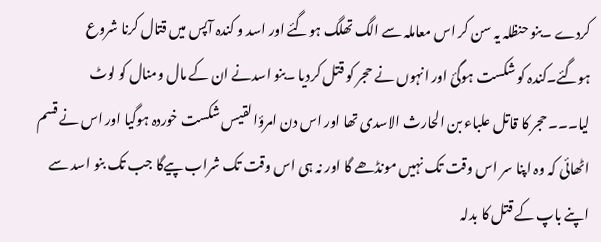کردے ۔بنو حنظلہ یہ سن کر اس معاملہ سے الگ تھلگ ہوگئے اور اسد و کندہ آپس میں قتال کرنا شروع ہوگئے۔کندہ کو شکست ہوگئ اور انہوں نے حجر کو قتل کردیا ۔بنو اسدنے ان کے مال ومنال کو لوٹ لیا۔۔۔حجر کا قاتل علباء بن الحارث الاسدی تھا اور اس دن امرؤالقیس شکست خوردہ ہوگیا اور اس نے قسم اٹھائی کہ وہ اپنا سر اس وقت تک نہیں مونڈھے گا اور نہ ہی اس وقت تک شراب پیےگا جب تک بنو اسد سے اپنے باپ کے قتل کا بدلہ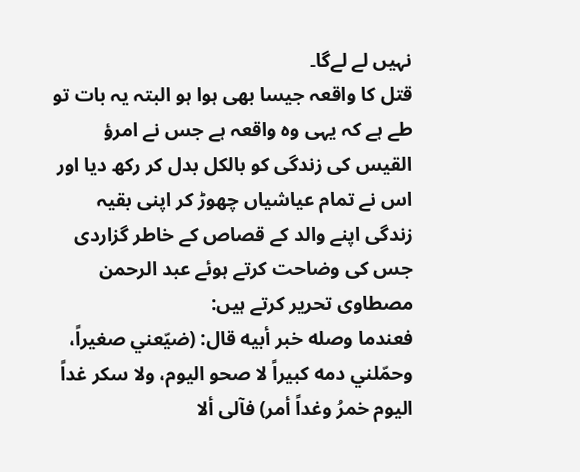نہیں لے لےگا۔
قتل کا واقعہ جیسا بھی ہوا ہو البتہ یہ بات تو طے ہے کہ یہی وہ واقعہ ہے جس نے امرؤ القیس کی زندگی کو بالکل بدل کر رکھ دیا اور اس نے تمام عیاشیاں چھوڑ کر اپنی بقیہ زندگی اپنے والد کے قصاص کے خاطر گزاردی جس کی وضاحت کرتے ہوئے عبد الرحمن مصطاوی تحریر کرتے ہیں:
فعندما وصله خبر أبيه قال: (ضيّعني صغيراً، وحمّلني دمه كبيراً لا صحو اليوم، ولا سكر غداً اليوم خمرُ وغداً أمر) فآلى ألا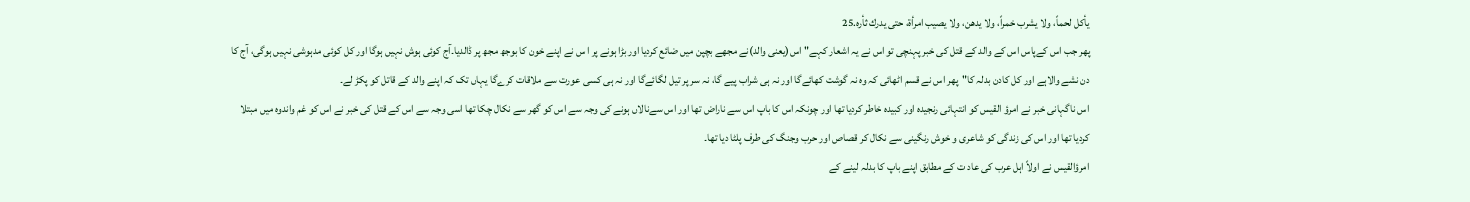يأكل لحماً، ولا يشرب خمراً، ولا يدھن، ولا يصيب امرأة، حتى يدرك ثأره.25
پھر جب اس کےپاس اس کے والد کے قتل کی خبر پہنچی تو اس نے یہ اشعار کہے"اس(یعنی والد)نے مجھے بچپن میں ضائع کردیا اور بڑا ہونے پر ا س نے اپنے خون کا بوجھ مجھ پر ڈالدیا۔آج کوئی ہوش نہیں ہوگا اور کل کوئی مدہوشی نہیں ہوگی، آج کا دن نشے والاہے اور کل کادن بدلہ کا"پھر اس نے قسم اٹھائی کہ وہ نہ گوشت کھائےگا اور نہ ہی شراب پیے گا، نہ سر پر تیل لگائےگا اور نہ ہی کسی عورت سے ملاقات کرےگا یہاں تک کہ اپنے والد کے قاتل کو پکڑ لے۔
اس ناگہانی خبر نے امرؤ القیس کو انتہائی رنجیدہ اور کبیدہ خاطر کردیا تھا اور چونکہ اس کا باپ اس سے ناراض تھا اور اس سےنالاں ہونے کی وجہ سے اس کو گھر سے نکال چکا تھا اسی وجہ سے اس کے قتل کی خبر نے اس کو غم واندوہ میں مبتلا کردیا تھا اور اس کی زندگی کو شاعری و خوش رنگینی سے نکال کر قصاص اور حرب وجنگ کی طرف پلٹا دیا تھا۔
امرؤالقیس نے اولاً اہل عرب کی عاد ت کے مطابق اپنے باپ کا بدلہ لینے کے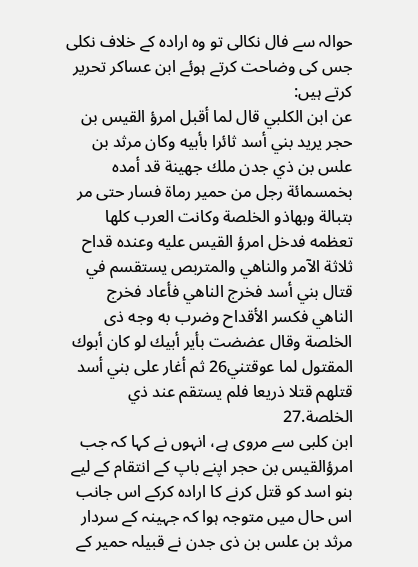حوالہ سے فال نکالی تو وہ ارادہ کے خلاف نکلی جس کی وضاحت کرتے ہوئے ابن عساکر تحریر کرتے ہیں:
عن ابن الكلبي قال لما أقبل امرؤ القيس بن حجر يريد بني أسد ثائرا بأبيه وكان مرثد بن علس بن ذي جدن ملك جهينة قد أمده بخمسمائة رجل من حمير رماة فسار حتى مر بتبالة وبھاذو الخلصة وكانت العرب كلھا تعظمه فدخل امرؤ القيس عليه وعنده قداح ثلاثة الآمر والناھي والمتربص يستقسم في قتال بني أسد فخرج الناھي فأعاد فخرج الناھي فكسر الأقداح وضرب به وجه ذى الخلصة وقال عضضت بأير أبيك لو كان أبوك المقتول لما عوقتني26 ثم أغار على بني أسد قتلهم قتلا ذريعا فلم يستقم عند ذي الخلصة.27
ابن کلبی سے مروی ہے، انہوں نے کہا کہ جب امرؤالقیس بن حجر اپنے باپ کے انتقام کے لیے بنو اسد کو قتل کرنے کا ارادہ کرکے اس جانب اس حال میں متوجہ ہوا کہ جہینہ کے سردار مرثد بن علس بن ذی جدن نے قبیلہ حمیر کے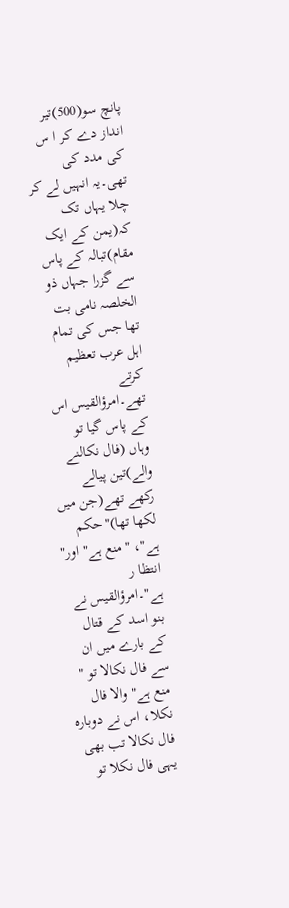پانچ سو(500)تیر انداز دے کر ا س کی مدد کی تھی۔یہ انہیں لے کر چلا یہاں تک کہ(یمن کے ایک مقام)تبالہ کے پاس سے گزرا جہاں ذو الخلصہ نامی بت تھا جس کی تمام اہل عرب تعظیم کرتے تھے۔امرؤالقیس اس کے پاس گیا تو وہاں (فال نکالنے والے)تین پیالے رکھے تھے(جن میں لکھا تھا)"حکم ہے"، "منع ہے" اور" انتظا ر ہے"۔امرؤالقیس نے بنو اسد کے قتال کے بارے میں ان سے فال نکالا تو " منع ہے" والا فال نکلا، اس نے دوبارہ فال نکالا تب بھی یہی فال نکلا تو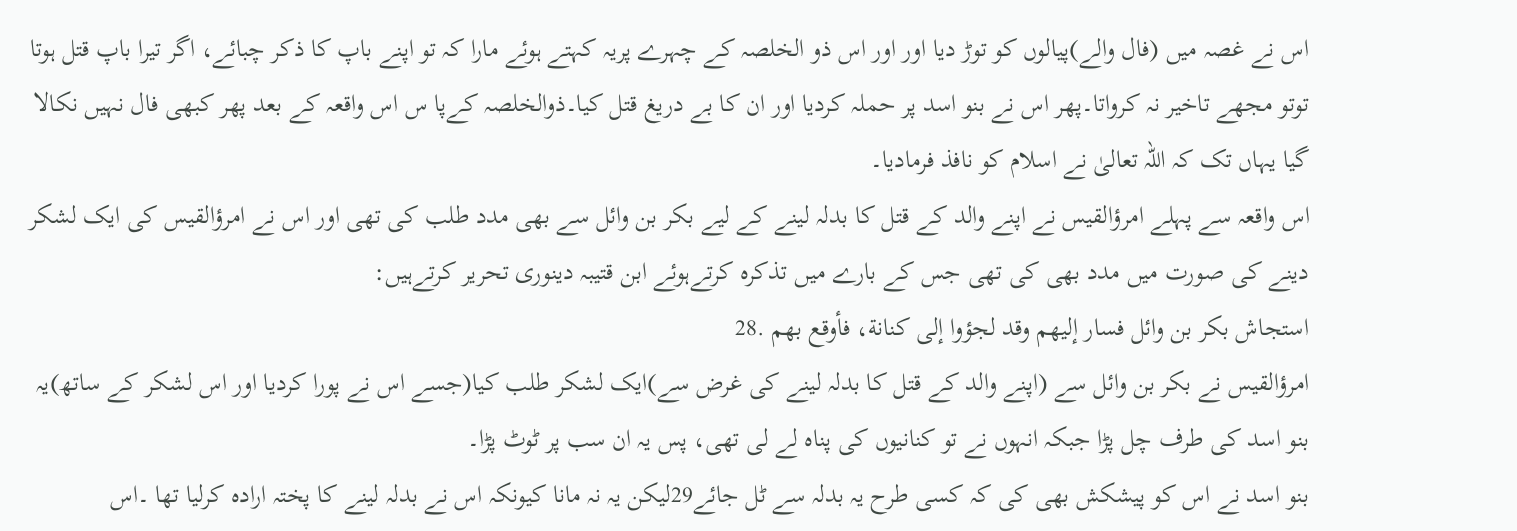اس نے غصہ میں (فال والے)پیالوں کو توڑ دیا اور اور اس ذو الخلصہ کے چہرے پریہ کہتے ہوئے مارا کہ تو اپنے باپ کا ذکر چبائے، اگر تیرا باپ قتل ہوتا توتو مجھے تاخیر نہ کرواتا۔پھر اس نے بنو اسد پر حملہ کردیا اور ان کا بے دریغ قتل کیا۔ذوالخلصہ کےپا س اس واقعہ کے بعد پھر کبھی فال نہیں نکالا گیا یہاں تک کہ اللہ تعالیٰ نے اسلام کو نافذ فرمادیا۔
اس واقعہ سے پہلے امرؤالقیس نے اپنے والد کے قتل کا بدلہ لینے کے لیے بکر بن وائل سے بھی مدد طلب کی تھی اور اس نے امرؤالقیس کی ایک لشکر دینے کی صورت میں مدد بھی کی تھی جس کے بارے میں تذکرہ کرتےہوئے ابن قتیبہ دینوری تحریر کرتےہیں:
استجاش بكر بن وائل فسار إليھم وقد لجؤوا إلى كنانة، فأوقع بھم .28
امرؤالقیس نے بکر بن وائل سے (اپنے والد کے قتل کا بدلہ لینے کی غرض سے)ایک لشکر طلب کیا(جسے اس نے پورا کردیا اور اس لشکر کے ساتھ)یہ بنو اسد کی طرف چل پڑا جبکہ انہوں نے تو کنانیوں کی پناہ لے لی تھی، پس یہ ان سب پر ٹوٹ پڑا۔
بنو اسد نے اس کو پیشکش بھی کی کہ کسی طرح یہ بدلہ سے ٹل جائے29لیکن یہ نہ مانا کیونکہ اس نے بدلہ لینے کا پختہ ارادہ کرلیا تھا ۔اس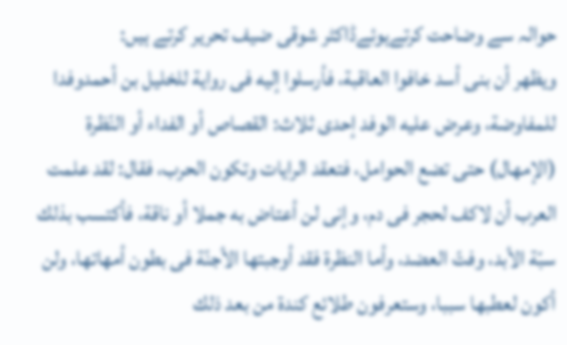حوالہ سے وضاحت کرتےہوئےڈاکٹر شوقی ضیف تحریر کرتے ہیں:
ويظھر أن بنى أسد خافوا العاقبة، فأرسلوا إليه فى رواية للخليل بن أحمدوفدا للمفاوضة، وعرض عليه الوفد إحدى ثلاث: القصاص أو الفداء أو النّظرة (الإمھال) حتى تضع الحوامل، فتعقد الرايات وتكون الحرب، فقال: لقد علمت العرب أن لاكف لحجر فى دم، وإنى لن أعتاض به جملا أو ناقة، فأكتسب بذلك سبّة الأبد، وفتّ العضد، وأما النظرة فقد أوجبتھا الأجنّة فى بطون أمھاتھا، ولن أكون لعطبھا سببا، وستعرفون طلائع كندة من بعد ذلك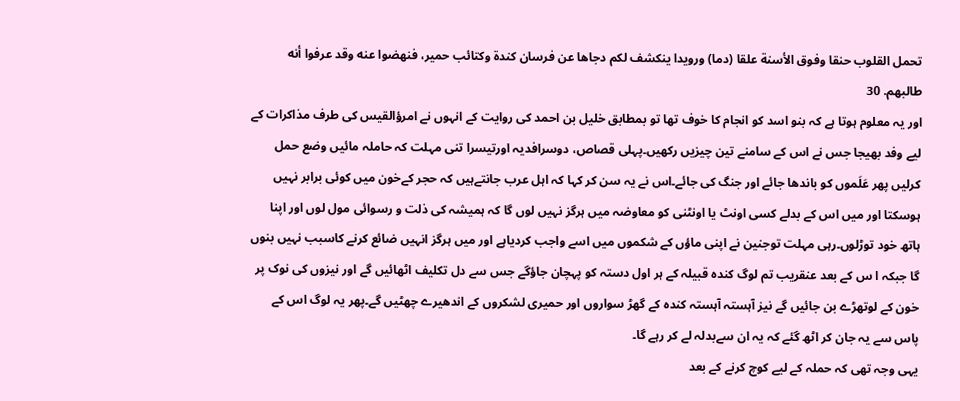تحمل القلوب حنقا وفوق الأسنة علقا (دما) ورويدا ينكشف لكم دجاھا عن فرسان كندة وكتائب حمير، فنھضوا عنه وقد عرفوا أنه طالبھم. 30
اور یہ معلوم ہوتا ہے کہ بنو اسد کو انجام کا خوف تھا تو بمطابق خلیل بن احمد کی روایت کے انہوں نے امرؤالقیس کی طرف مذاکرات کے لیے وفد بھیجا جس نے اس کے سامنے تین چیزیں رکھیں۔پہلی قصاص، دوسرافدیہ اورتیسرا تنی مہلت کہ حاملہ مائیں وضع حمل کرلیں پھر عَلَموں کو باندھا جائے اور جنگ کی جائے۔اس نے یہ سن کر کہا کہ اہل عرب جانتےہیں کہ حجر کےخون میں کوئی برابر نہیں ہوسکتا اور میں اس کے بدلے کسی اونٹ یا اونٹنی کو معاوضہ میں ہرگز نہیں لوں گا کہ ہمیشہ کی ذلت و رسوائی مول لوں اور اپنا ہاتھ خود توڑلوں۔رہی مہلت توجنین نے اپنی ماؤں کے شکموں میں اسے واجب کردیاہے اور میں ہرگز انہیں ضائع کرنے کاسبب نہیں بنوں گا جبکہ ا س کے بعد عنقریب تم لوگ کندہ قبیلہ کے ہر اول دستہ کو پہچان جاؤگے جس سے دل تکلیف اٹھائیں گے اور نیزوں کی نوک پر خون کے لوتھڑے بن جائیں گے نیز آہستہ آہستہ کندہ کے گھڑ سواروں اور حمیری لشکروں کے اندھیرے چھٹیں گے۔پھر یہ لوگ اس کے پاس سے یہ جان کر اٹھ گئے کہ یہ ان سےبدلہ لے کر رہے گا۔
یہی وجہ تھی کہ حملہ کے لیے کوچ کرنے کے بعد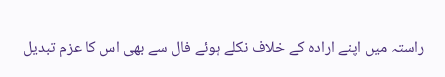راستہ میں اپنے ارادہ کے خلاف نکلے ہوئے فال سے بھی اس کا عزم تبدیل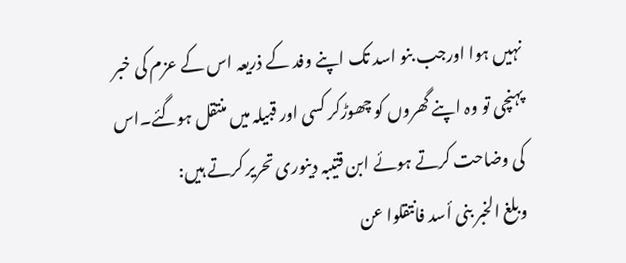نہیں ہوا اورجب بنو اسد تک اپنے وفد کے ذریعہ اس کے عزم کی خبر پہنچی تو وہ اپنے گھروں کو چھوڑکر کسی اور قبیلہ میں منتقل ہوگئے۔اس کی وضاحت کرتے ہوئے ابن قتیبہ دینوری تحریر کرتے ہیں:
وبلغ الخبر بنى أسد فانتقلوا عن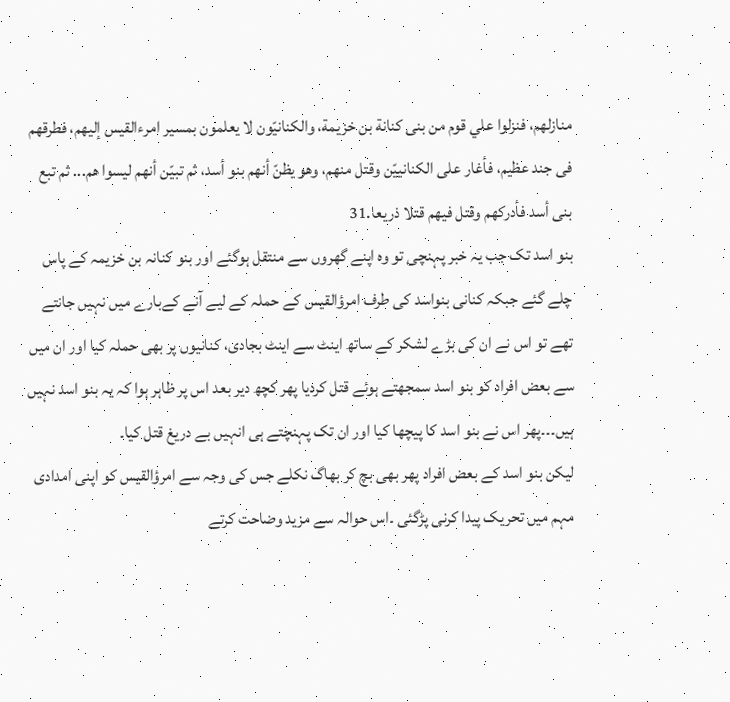منازلھم، فنزلوا علي قوم من بنى كنانة بن خزيمة، والكنانيّون لا يعلمون بمسير امرءالقيس إليھم، فطرقھم فى جند عظيم، فأغار على الكنانييّن وقتل منھم، وھو يظنّ أنھم بنو أسد، ثم تبيّن أنھم ليسوا ھم... ثم تبع بنى أسد فأدركھم وقتل فيھم قتلا ذريعا.31
بنو اسد تک جب یہ خبر پہنچی تو وہ اپنے گھروں سے منتقل ہوگئے اور بنو کنانہ بن خزیمہ کے پاس چلے گئے جبکہ کنانی بنواسد کی طرف امرؤالقیس کے حملہ کے لیے آنے کےبارے میں نہیں جانتے تھے تو اس نے ان کی بڑے لشکر کے ساتھ اینٹ سے اینٹ بجادی، کنانیوں پر بھی حملہ کیا اور ان میں سے بعض افراد کو بنو اسد سمجھتے ہوئے قتل کردیا پھر کچھ دیر بعد اس پر ظاہر ہوا کہ یہ بنو اسد نہیں ہیں۔۔۔پھر اس نے بنو اسد کا پیچھا کیا اور ان تک پہنچتے ہی انہیں بے دریغ قتل کیا۔
لیکن بنو اسد کے بعض افراد پھر بھی بچ کر بھاگ نکلے جس کی وجہ سے امرؤالقیس کو اپنی امدادی مہم میں تحریک پیدا کرنی پڑگئی ۔اس حوالہ سے مزید وضاحت کرتے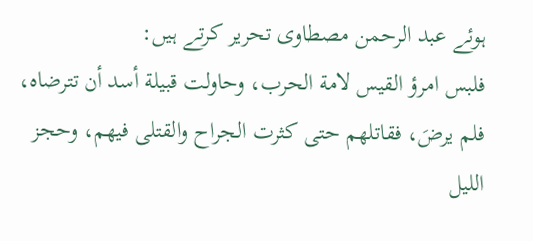ہوئے عبد الرحمن مصطاوی تحریر کرتے ہیں:
فلبس امرؤ القيس لامة الحرب، وحاولت قبيلة أسد أن تترضاه، فلم يرضَ، فقاتلهم حتى كثرت الجراح والقتلى فيهم، وحجز الليل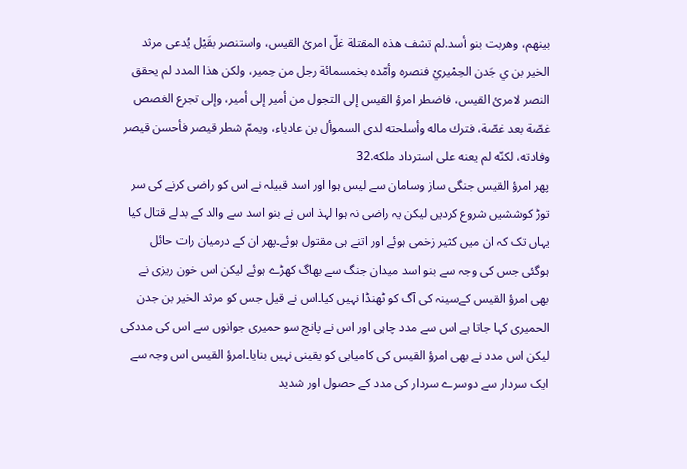بينهم، وهربت بنو أسد.لم تشف هذه المقتلة غلّ امرئ القيس، واستنصر بقَيْل يُدعى مرثد الخير بن ي جَدن الحِمْيريْ فنصره وأمّده بخمسمائة رجل من حِمير، ولكن هذا المدد لم يحقق النصر لامرئ القيس، فاضطر امرؤ القيس إلى التجول من أمير إلى أمير، وإلى تجرع الغصص غصّة بعد غصّة، فترك ماله وأسلحته لدى السموأل بن عادياء، ويممّ شطر قيصر فأحسن قيصر وفادته، لكنّه لم يعنه على استرداد ملكه.32
پھر امرؤ القیس جنگی ساز وسامان سے لیس ہوا اور اسد قبیلہ نے اس کو راضی کرنے کی سر توڑ کوششیں شروع کردیں لیکن یہ راضی نہ ہوا لہذ اس نے بنو اسد سے والد کے بدلے قتال کیا یہاں تک کہ ان میں کثیر زخمی ہوئے اور اتنے ہی مقتول ہوئے۔پھر ان کے درمیان رات حائل ہوگئی جس کی وجہ سے بنو اسد میدان جنگ سے بھاگ کھڑے ہوئے لیکن اس خون ریزی نے بھی امرؤ القیس کےسینہ کی آگ کو ٹھنڈا نہیں کیا۔اس نے قیل جس کو مرثد الخیر بن جدن الحمیری کہا جاتا ہے اس سے مدد چاہی اور اس نے پانچ سو حمیری جوانوں سے اس کی مددکی لیکن اس مدد نے بھی امرؤ القیس کی کامیابی کو یقینی نہیں بنایا۔امرؤ القیس اس وجہ سے ایک سردار سے دوسرے سردار کی مدد کے حصول اور شدید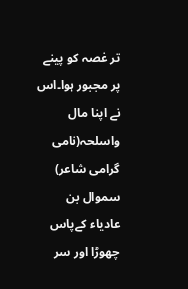تر غصہ کو پینے پر مجبور ہوا۔اس نے اپنا مال واسلحہ(نامی گرامی شاعر) سموال بن عادیاء کےپاس چھوڑا اور سر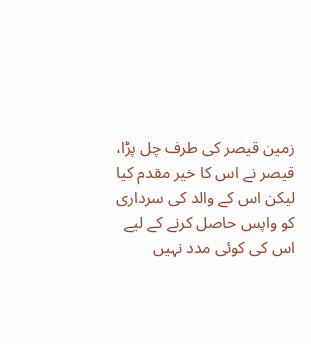زمین قیصر کی طرف چل پڑا، قیصر نے اس کا خیر مقدم کیا لیکن اس کے والد کی سرداری کو واپس حاصل کرنے کے لیے اس کی کوئی مدد نہیں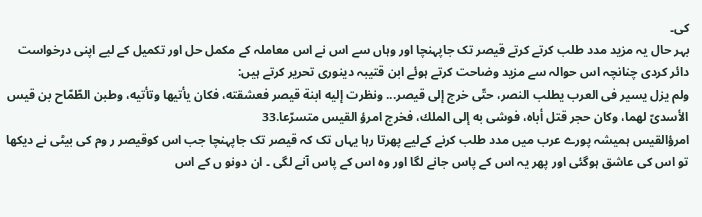کی۔
بہر حال یہ مزید مدد طلب کرتے کرتے قیصر تک جاپہنچا اور وہاں سے اس نے اس معاملہ کے مکمل حل اور تکمیل کے لیے اپنی درخواست دائر کردی چنانچہ اس حوالہ سے مزید وضاحت کرتے ہوئے ابن قتیبہ دینوری تحریر کرتے ہیں:
ولم يزل يسير فى العرب يطلب النصر، حتّى خرج إلى قيصر... ونظرت إليه ابنة قيصر فعشقته، فكان يأتيھا وتأتيه، وطبن الطّمّاح بن قيس الأسدىّ لھما، وكان حجر قتل أباه، فوشى به إلى الملك، فخرج امرؤ القيس متسرّعا.33
امرؤالقیس ہمیشہ پورے عرب میں مدد طلب کرنے کےلیے پھرتا رہا یہاں تک کہ قیصر تک جاپہنچا جب اس كوقيصر ر وم کی بیٹی نے دیکھا تو اس کی عاشق ہوگئی اور پھر یہ اس کے پاس جانے لگا اور وہ اس کے پاس آنے لگی ۔ ان دونو ں کے اس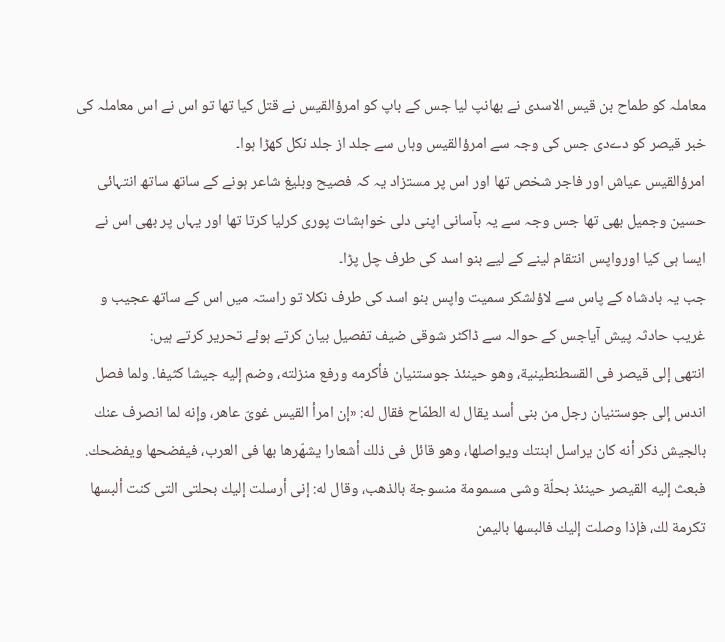معاملہ کو طماح بن قیس الاسدی نے بھانپ لیا جس کے باپ کو امرؤالقیس نے قتل کیا تھا تو اس نے اس معاملہ کی خبر قیصر کو دےدی جس کی وجہ سے امرؤالقیس وہاں سے جلد از جلد نکل کھڑا ہوا۔
امرؤالقیس عیاش اور فاجر شخص تھا اور اس پر مستزاد یہ کہ فصیح وبلیغ شاعر ہونے کے ساتھ ساتھ انتہائی حسین وجمیل بھی تھا جس وجہ سے یہ بآسانی اپنی دلی خواہشات پوری کرلیا کرتا تھا اور یہاں پر بھی اس نے ایسا ہی کیا اورواپس انتقام لینے کے لیے بنو اسد کی طرف چل پڑا۔
جب یہ بادشاہ کے پاس سے لاؤلشکر سمیت واپس بنو اسد کی طرف نکلا تو راستہ میں اس کے ساتھ عجیب و غریب حادثہ پیش آیاجس کے حوالہ سے ڈاکٹر شوقی ضیف تفصیل بیان کرتے ہوئے تحریر کرتے ہیں:
انتهى إلى قيصر فى القسطنطينية، وهو حينئذ جوستنيان فأكرمه ورفع منزلته، وضم إليه جيشا كثيفا. ولما فصل اندس إلى جوستنيان رجل من بنى أسد يقال له الطمّاح فقال له: «إن امرأ القيس غوىّ عاهر، وإنه لما انصرف عنك بالجيش ذكر أنه كان يراسل ابنتك ويواصلها، وهو قائل فى ذلك أشعارا يشهّرها بها فى العرب، فيفضحها ويفضحك. فبعث إليه القيصر حينئذ بحلّة وشى مسمومة منسوجة بالذهب، وقال له: إنى أرسلت إليك بحلتى التى كنت ألبسها تكرمة لك، فإذا وصلت إليك فالبسها باليمن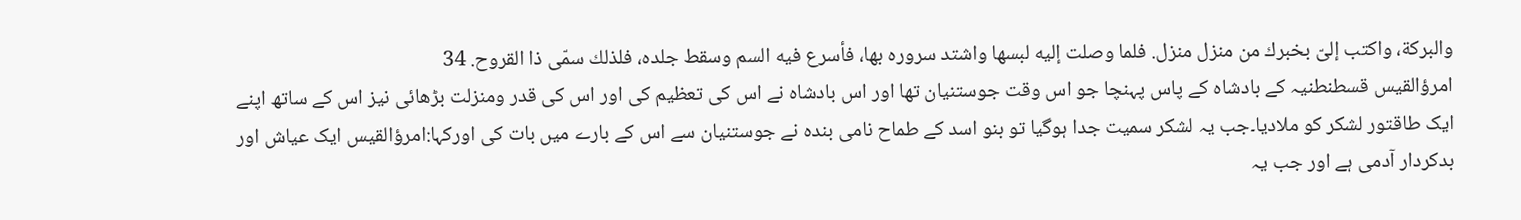والبركة، واكتب إلىّ بخبرك من منزل منزل. فلما وصلت إليه لبسها واشتد سروره بها، فأسرع فيه السم وسقط جلده، فلذلك سمّى ذا القروح. 34
امرؤالقیس قسطنطنیہ کے بادشاہ کے پاس پہنچا جو اس وقت جوستنیان تھا اور اس بادشاہ نے اس کی تعظیم کی اور اس کی قدر ومنزلت بڑھائی نیز اس کے ساتھ اپنے ایک طاقتور لشکر کو ملادیا۔جب یہ لشکر سمیت جدا ہوگیا تو بنو اسد کے طماح نامی بندہ نے جوستنیان سے اس کے بارے میں بات کی اورکہا:امرؤالقیس ایک عیاش اور بدکردار آدمی ہے اور جب یہ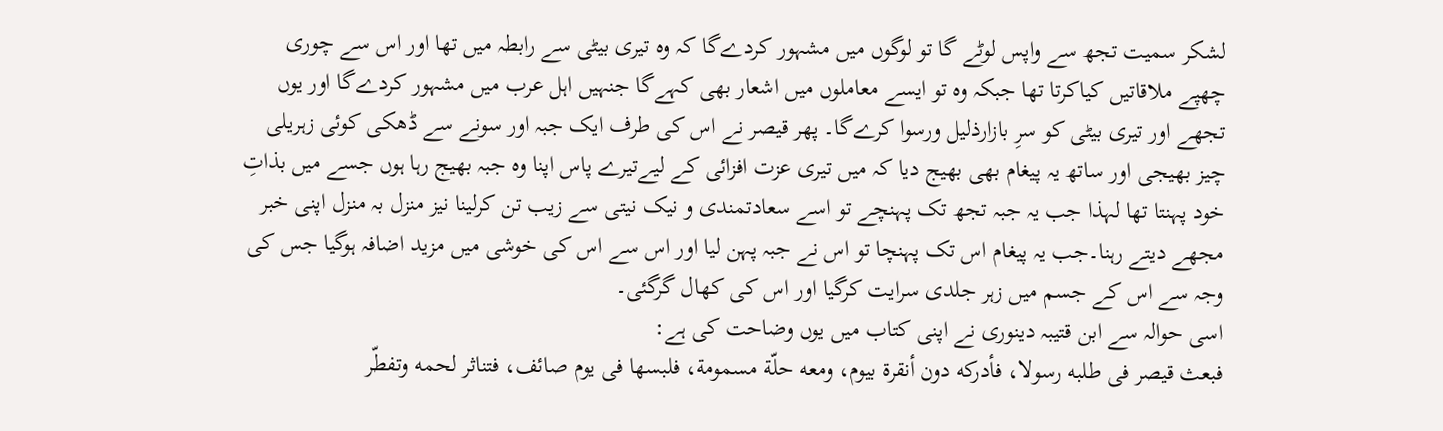لشکر سمیت تجھ سے واپس لوٹے گا تو لوگوں میں مشہور کردےگا کہ وہ تیری بیٹی سے رابطہ میں تھا اور اس سے چوری چھپے ملاقاتیں کیاکرتا تھا جبکہ وہ تو ایسے معاملوں میں اشعار بھی کہےگا جنہیں اہل عرب میں مشہور کردےگا اور یوں تجھے اور تیری بیٹی کو سرِ بازارذلیل ورسوا کرےگا۔ پھر قیصر نے اس کی طرف ایک جبہ اور سونے سے ڈھکی کوئی زہریلی چیز بھیجی اور ساتھ یہ پیغام بھی بھیج دیا کہ میں تیری عزت افزائی کے لیےتیرے پاس اپنا وہ جبہ بھیج رہا ہوں جسے میں بذاتِ خود پہنتا تھا لہذا جب یہ جبہ تجھ تک پہنچے تو اسے سعادتمندی و نیک نیتی سے زیب تن کرلینا نیز منزل بہ منزل اپنی خبر مجھے دیتے رہنا۔جب یہ پیغام اس تک پہنچا تو اس نے جبہ پہن لیا اور اس سے اس کی خوشی میں مزید اضافہ ہوگیا جس کی وجہ سے اس کے جسم میں زہر جلدی سرایت کرگیا اور اس کی کھال گرگئی۔
اسی حوالہ سے ابن قتیبہ دینوری نے اپنی کتاب میں یوں وضاحت کی ہے:
فبعث قيصر فى طلبه رسولا، فأدركه دون أنقرة بيوم، ومعه حلّة مسمومة، فلبسھا فى يوم صائف، فتناثر لحمه وتفطّر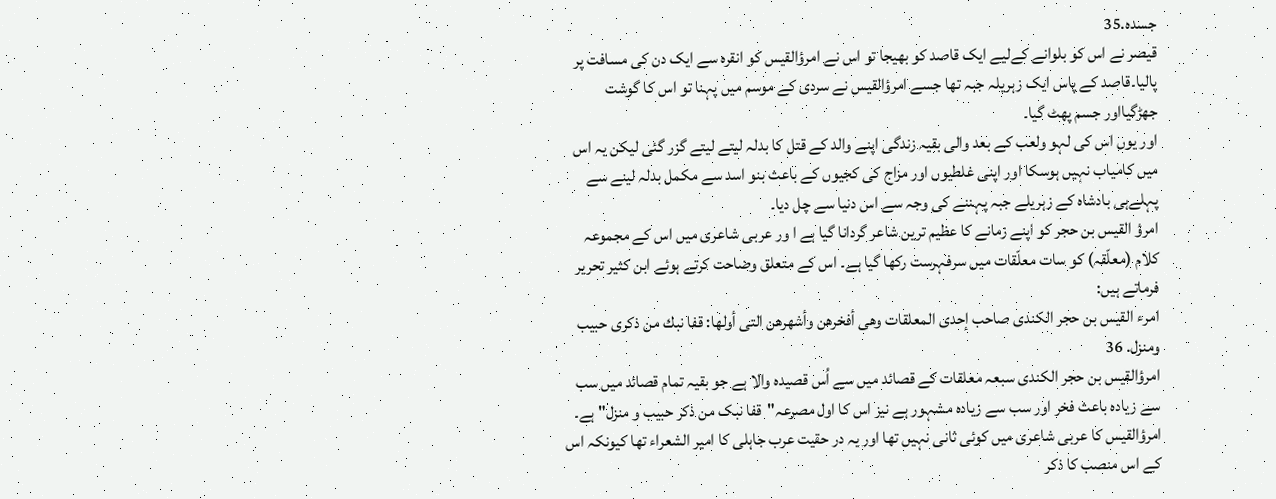جسده.35
قیصر نے اس کو بلوانے کےلیے ایک قاصد کو بھیجا تو اس نے امرؤالقیس کو انقرہ سے ایک دن کی مسافت پر پالیا۔قاصد کے پاس ایک زہریلہ جبہ تھا جسے امرؤالقیس نے سردی کے موسم میں پہنا تو اس کا گوشت جھڑگیااور جسم پھٹ گیا۔
اور یوں اس کی لہو ولعب کے بعد والی بقیہ زندگی اپنے والد کے قتل کا بدلہ لیتے لیتے گزر گئی لیکن یہ اس میں کامیاب نہیں ہوسکا اور اپنی غلطیوں اور مزاج کی کجیوں کے باعث بنو اسد سے مکمل بدلہ لینے سے پہلےہی بادشاہ کے زہریلے جبہ پہننے کی وجہ سے اس دنیا سے چل دیا۔
امرؤ القیس بن حجر کو اپنے زمانے کا عظیم ترین شاعر گردانا گیا ہے ا ور عربی شاعری میں اس کے مجموعہ کلام (معلّقہ) کو سات معلّقات میں سرفہرست رکھا گیا ہے۔ اس كے متعلق وضاحت كرتے ہوئے ابن کثیر تحریر فرماتے ہیں:
امرء القيس بن حجر الكندى صاحب إحدى المعلقات وھى أفخرھن وأشھرھن التى أولھا: قفا نبك من ذكرى حبيب ومنزل. 36
امرؤالقیس بن حجر الکندی سبعہ معلقات کے قصائد میں سے اُس قصیدہ والا ہے جو بقیہ تمام قصائد میں سب سے زیادہ باعث فخر اور سب سے زیادہ مشہور ہے نیز اس کا اول مصرعہ"قفا نبک من ذکر حبیب و منزل" ہے۔
امرؤالقیس کا عربی شاعری میں کوئی ثانی نہیں تھا اور یہ در حقیت عرب جاہلی کا امیر الشعراء تھا کیونکہ اس کے اس منصب کا ذکر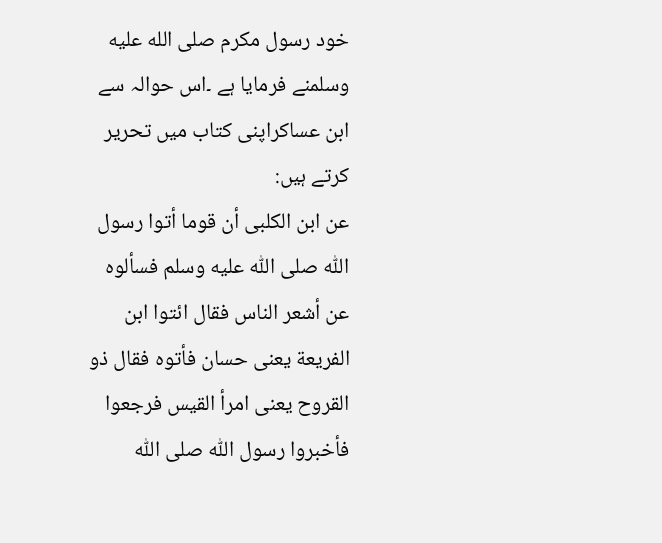خود رسول مکرم صلى الله عليه وسلمنے فرمایا ہے ۔اس حوالہ سے ابن عساکراپنی کتاب میں تحریر کرتے ہیں:
عن ابن الكلبى أن قوما أتوا رسول اللّٰه صلى اللّٰه عليه وسلم فسألوه عن أشعر الناس فقال ائتوا ابن الفريعة يعنى حسان فأتوه فقال ذو القروح يعنى امرأ القيس فرجعوا فأخبروا رسول اللّٰه صلى اللّٰه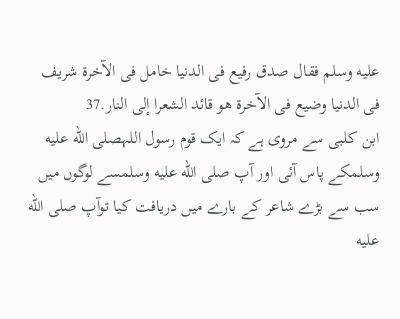عليه وسلم فقال صدق رفيع فى الدنيا خامل فى الآخرة شريف فى الدنيا وضيع فى الآخرة ھو قائد الشعرا إلى النار.37
ابن کلبی سے مروی ہے کہ ایک قوم رسول اللہصلى الله عليه وسلمکے پاس آئی اور آپ صلى الله عليه وسلمسے لوگوں میں سب سے بڑے شاعر کے بارے میں دریافت کیا توآپ صلى الله عليه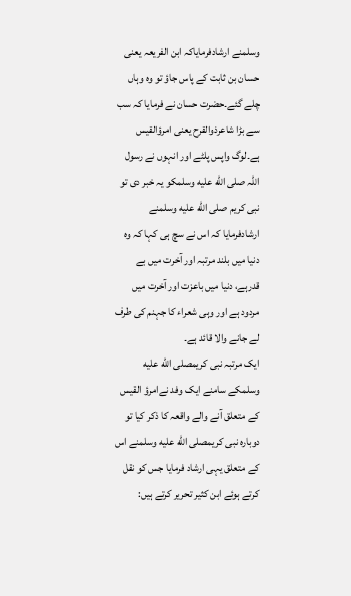وسلمنے ارشادفرمایاکہ ابن الفریعہ یعنی حسان بن ثابت کے پاس جاؤ تو وہ وہاں چلے گئے۔حضرت حسان نے فرمایا کہ سب سے بڑا شاعرذوالقرح یعنی امرؤالقیس ہے۔لوگ واپس پلٹے اور انہوں نے رسول اللہ صلى الله عليه وسلمکو یہ خبر دی تو نبی کریم صلى الله عليه وسلمنے ارشادفرمایا کہ اس نے سچ ہی کہا کہ وہ دنیا میں بلند مرتبہ اور آخرت میں بے قدرہے، دنیا میں باعزت اور آخرت میں مردود ہے اور وہی شعراء کا جہنم کی طرف لے جانے والا قائد ہے۔
ایک مرتبہ نبی کریمصلى الله عليه وسلمکے سامنے ایک وفد نےامرؤ القیس کے متعلق آنے والے واقعہ کا ذکر کیا تو دوبارہ نبی کریمصلى الله عليه وسلمنے اس کے متعلق یہی ارشاد فرمایا جس کو نقل کرتے ہوئے ابن کثیر تحریر کرتے ہیں: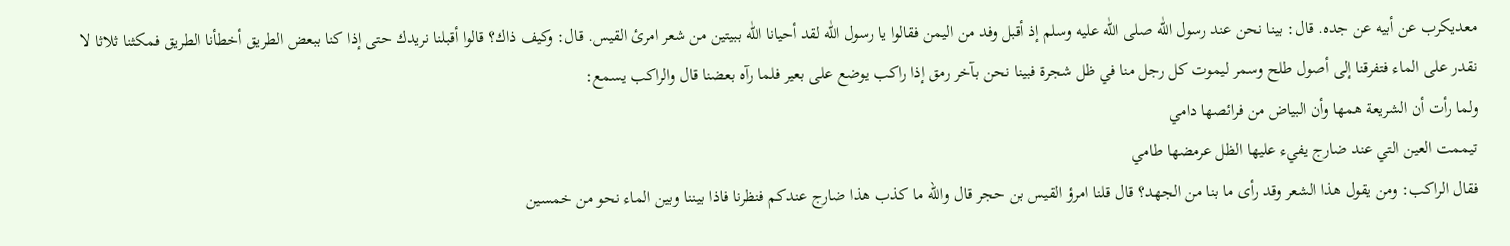معديكرب عن أبيه عن جده. قال: بينا نحن عند رسول اللّٰه صلى اللّٰه عليه وسلم إذ أقبل وفد من اليمن فقالوا يا رسول اللّٰه لقد أحيانا اللّٰه ببيتين من شعر امرئ القيس. قال: وكيف ذاك؟ قالوا أقبلنا نريدك حتى إذا كنا ببعض الطريق أخطأنا الطريق فمكثنا ثلاثا لا نقدر على الماء فتفرقنا إلى أصول طلح وسمر ليموت كل رجل منا في ظل شجرة فبينا نحن بآخر رمق إذا راكب يوضع على بعير فلما رآه بعضنا قال والراكب يسمع:
ولما رأت أن الشريعة همها وأن البياض من فرائصها دامي
تيممت العين التي عند ضارج يفيء عليها الظل عرمضها طامي
فقال الراكب: ومن يقول هذا الشعر وقد رأى ما بنا من الجهد؟ قال قلنا امرؤ القيس بن حجر قال والله ما كذب هذا ضارج عندكم فنظرنا فاذا بيننا وبين الماء نحو من خمسين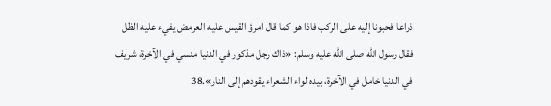ذراعا فحبونا إليه على الركب فاذا هو كما قال امرؤ القيس عليه العرمض يفيء عليه الظل فقال رسول اللّٰه صلى اللّٰه عليه وسلم: «ذاك رجل مذكور في الدنيا منسي في الآخرة، شريف في الدنيا خامل في الآخرة، بيده لواء الشعراء يقودهم إلى النار».38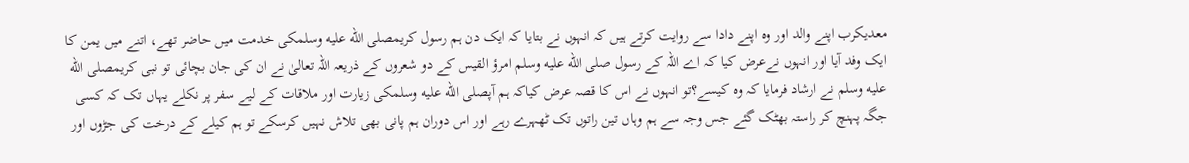معدیکرب اپنے والد اور وہ اپنے دادا سے روایت کرتے ہیں کہ انہوں نے بتایا کہ ایک دن ہم رسول کریمصلى الله عليه وسلمکی خدمت میں حاضر تھے، اتنے میں یمن کا ایک وفد آیا اور انہوں نےعرض کیا کہ اے اللہ کے رسول صلى الله عليه وسلم امرؤ القیس کے دو شعروں کے ذریعہ اللہ تعالیٰ نے ان کی جان بچائی تو نبی کریمصلى الله عليه وسلم نے ارشاد فرمایا کہ وہ کیسے؟تو انہوں نے اس کا قصہ عرض کیاکہ ہم آپصلى الله عليه وسلمکی زیارت اور ملاقات کے لیے سفر پر نکلے یہاں تک کہ کسی جگہ پہنچ کر راستہ بھٹک گئے جس وجہ سے ہم وہاں تین راتوں تک ٹھہرے رہے اور اس دوران ہم پانی بھی تلاش نہیں کرسکے تو ہم کیلے کے درخت کی جڑوں اور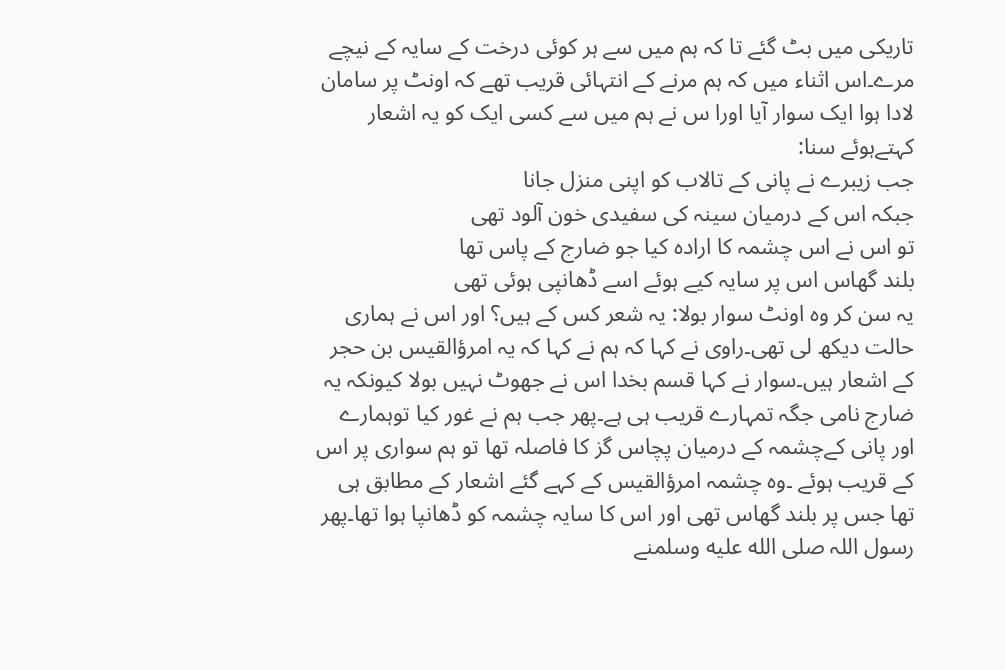تاریکی میں بٹ گئے تا کہ ہم میں سے ہر کوئی درخت کے سایہ كے نیچے مرے۔اس اثناء میں کہ ہم مرنے کے انتہائی قریب تھے کہ اونٹ پر سامان لادا ہوا ایک سوار آیا اورا س نے ہم میں سے کسی ایک کو یہ اشعار کہتےہوئے سنا:
جب زیبرے نے پانی کے تالاب کو اپنی منزل جانا
جبکہ اس کے درمیان سینہ کی سفیدی خون آلود تھی
تو اس نے اس چشمہ کا ارادہ کیا جو ضارج کے پاس تھا
بلند گھاس اس پر سایہ کیے ہوئے اسے ڈھانپی ہوئی تھی
یہ سن کر وہ اونٹ سوار بولا: یہ شعر کس کے ہیں؟ اور اس نے ہماری حالت دیکھ لی تھی۔راوی نے کہا کہ ہم نے کہا کہ یہ امرؤالقیس بن حجر کے اشعار ہیں۔سوار نے کہا قسم بخدا اس نے جھوٹ نہیں بولا کیونکہ یہ ضارج نامی جگہ تمہارے قریب ہی ہے۔پھر جب ہم نے غور کیا توہمارے اور پانی کےچشمہ کے درمیان پچاس گز کا فاصلہ تھا تو ہم سواری پر اس کے قریب ہوئے ۔وہ چشمہ امرؤالقیس کے کہے گئے اشعار کے مطابق ہی تھا جس پر بلند گھاس تھی اور اس کا سایہ چشمہ کو ڈھانپا ہوا تھا۔پھر رسول اللہ صلى الله عليه وسلمنے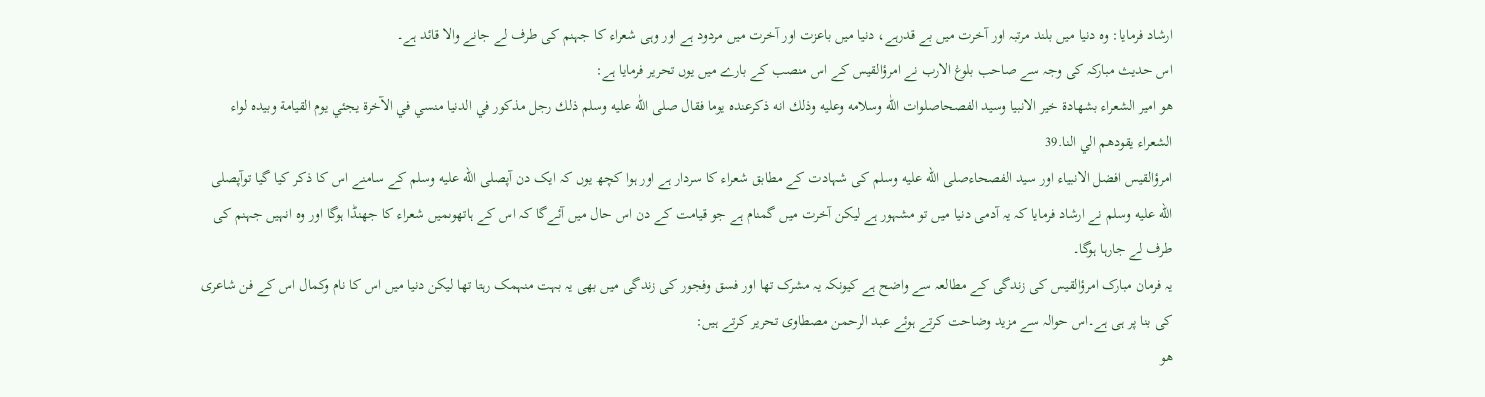ارشاد فرمایا: وہ دنیا میں بلند مرتبہ اور آخرت میں بے قدرہے، دنیا میں باعزت اور آخرت میں مردود ہے اور وہی شعراء کا جہنم کی طرف لے جانے والا قائد ہے۔
اس حدیث مبارکہ کی وجہ سے صاحب بلوغ الارب نے امرؤالقیس کے اس منصب کے بارے میں یوں تحریر فرمایا ہے:
هو امير الشعراء بشهادة خير الانبيا وسيد الفصحاصلوات اللّٰه وسلامه وعليه وذلك انه ذكرعنده يوما فقال صلى اللّٰه عليه وسلم ذلك رجل مذكور في الدنيا منسي في الآخرة يجئي يوم القيامة وبيده لواء الشعراء يقودهم الي النا.39
امرؤالقیس افضل الانبیاء اور سید الفصحاءصلى الله عليه وسلم کی شہادت کے مطابق شعراء کا سردار ہے اور ہوا کچھ یوں کہ ایک دن آپصلى الله عليه وسلم کے سامنے اس کا ذکر کیا گیا توآپصلى الله عليه وسلم نے ارشاد فرمایا کہ یہ آدمی دنیا میں تو مشہور ہے لیکن آخرت میں گمنام ہے جو قیامت کے دن اس حال میں آئےگا کہ اس کے ہاتھوںمیں شعراء کا جھنڈا ہوگا اور وہ انہیں جہنم کی طرف لے جارہا ہوگا۔
یہ فرمان مبارک امرؤالقیس کی زندگی کے مطالعہ سے واضح ہے کیونکہ یہ مشرک تھا اور فسق وفجور کی زندگی میں بھی یہ بہت منہمک رہتا تھا لیکن دنیا میں اس کا نام وکمال اس کے فن شاعری کی بنا پر ہی ہے۔اس حوالہ سے مزید وضاحت کرتے ہوئے عبد الرحمن مصطاوی تحریر کرتے ہیں:
هو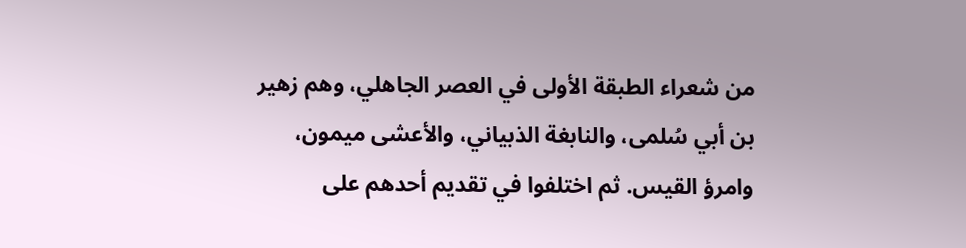من شعراء الطبقة الأولى في العصر الجاهلي، وهم زهير بن أبي سُلمى، والنابغة الذبياني، والأعشى ميمون، وامرؤ القيس. ثم اختلفوا في تقديم أحدهم على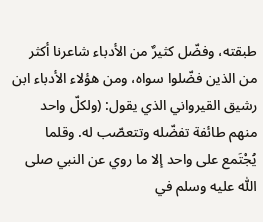طبقته، وفضّل كثيرٌ من الأدباء شاعرنا أكثر من الذين فضّلوا سواه، ومن هؤلاء الأدباء ابن رشيق القيرواني الذي يقول: (ولكلّ واحد منهم طائفة تفضّله وتتعصّب له. وقلما يُجْتَمع على واحد إلا ما روي عن النبي صلى اللّٰه عليه وسلم في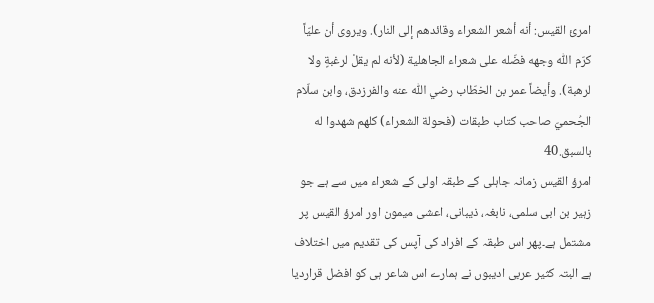امرئ القيس: أنه أشعر الشعراء وقائدهم إلى النار). ويروى أن عليّاً كرّم اللّٰه وجهه فضّله على شعراء الجاهلية (لأنه لم يقلْ لرغبةٍ ولا لرهبة). وأيضاً عمر بن الخطّاب رضي اللّٰه عنه والفرزدق، وابن سلّام الجُحميّ صاحب كتاب طبقات (فحولة الشعراء) كلهم شهدوا له بالسبق.40
امرؤ القیس زمانہ جاہلی کے طبقہ اولی کے شعراء میں سے ہے جو زہیر بن ابی سلمی، نابغہ، ذیبانی، اعشی میمون اور امرؤ القیس پر مشتمل ہے۔پھر اس طبقہ کے افراد کی آپس کی تقدیم میں اختلاف ہے البتہ کثیر عربی ادیبوں نے ہمارے اس شاعر ہی کو افضل قراردیا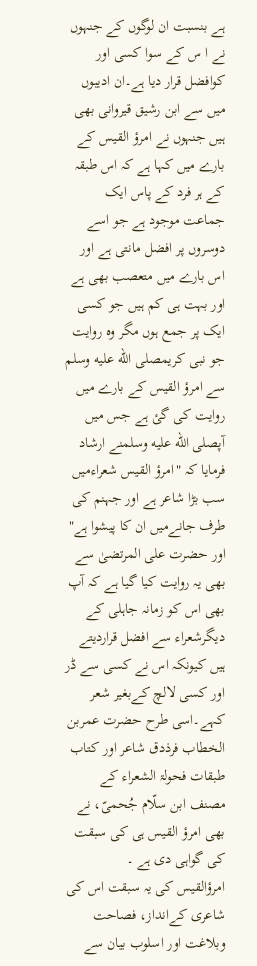ہے بنسبت ان لوگوں کے جنہوں نے ا س کے سوا کسی اور کوافضل قرار دیا ہے۔ان ادیبوں میں سے ابن رشیق قیروانی بھی ہیں جنہوں نے امرؤ القیس کے بارے میں کہا ہے کہ اس طبقہ کے ہر فرد کے پاس ایک جماعت موجود ہے جو اسے دوسروں پر افضل مانتی ہے اور اس بارے میں متعصب بھی ہے اور بہت ہی کم ہیں جو کسی ایک پر جمع ہوں مگر وہ روایت جو نبی کریمصلى الله عليه وسلم سے امرؤ القیس کے بارے میں روایت کی گئ ہے جس میں آپصلى الله عليه وسلمنے ارشاد فرمایا کہ "امرؤ القیس شعراءمیں سب بڑا شاعر ہے اور جہنم کی طرف جانےمیں ان کا پیشوا ہے" اور حضرت علی المرتضیٰ سے بھی یہ روایت کیا گیا ہے کہ آپ بھی اس کو زمانہ جاہلی کے دیگرشعراء سے افضل قراردیتے ہیں کیونکہ اس نے کسی سے ڈر اور کسی لالچ کےبغیر شعر کہے۔اسی طرح حضرت عمربن الخطاب فرذدق شاعر اور کتاب طبقات فحولۃ الشعراء کے مصنف ابن سلّام جُحمیّ، نے بھی امرؤ القیس ہی کی سبقت کی گواہی دی ہے ۔
امرؤالقیس کی یہ سبقت اس کی شاعری کےانداز، فصاحت وبلاغت اور اسلوب بیان سے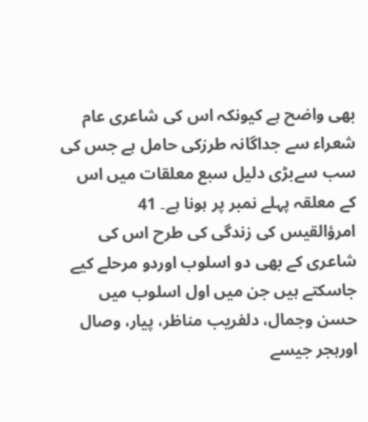بھی واضح ہے کیونکہ اس کی شاعری عام شعراء سے جداگانہ طرزکی حامل ہے جس کی سب سےبڑی دلیل سبع معلقات میں اس کے معلقہ پہلے نمبر پر ہونا ہے۔ 41
امرؤالقیس کی زندگی کی طرح اس کی شاعری کے بھی دو اسلوب اوردو مرحلے کیے جاسکتے ہیں جن میں اول اسلوب میں حسن وجمال، دلفریب مناظر، پیار، وصال اورہجر جیسے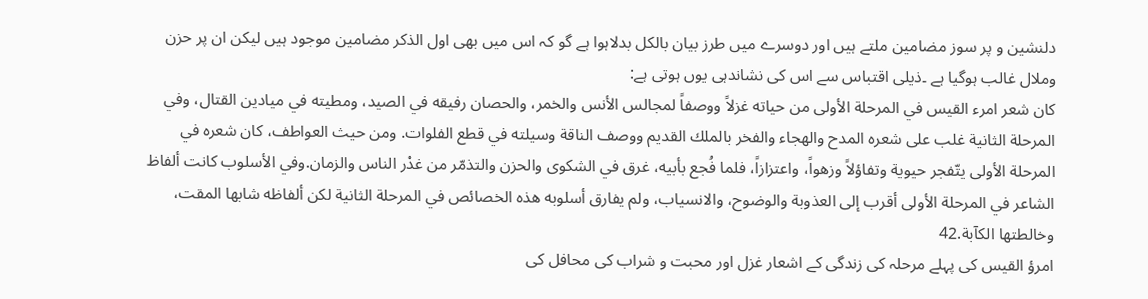دلنشین و پر سوز مضامین ملتے ہیں اور دوسرے میں طرز بیان بالکل بدلاہوا ہے گو كہ اس میں بھی اول الذکر مضامین موجود ہیں لیکن ان پر حزن وملال غالب ہوگیا ہے ۔ذیلی اقتباس سے اس کی نشاندہی یوں ہوتی ہے:
كان شعر امرء القيس في المرحلة الأولى من حياته غزلاً ووصفاً لمجالس الأنس والخمر، والحصان رفيقه في الصيد، ومطيته في ميادين القتال، وفي المرحلة الثانية غلب على شعره المدح والهجاء والفخر بالملك القديم ووصف الناقة وسيلته في قطع الفلوات. ومن حيث العواطف، كان شعره في المرحلة الأولى يتّفجر حيوية وتفاؤلاً وزهواً، واعتزازاً، فلما فُجع بأبيه، غرق في الشكوى والحزن والتذمّر من غدْر الناس والزمان.وفي الأسلوب كانت ألفاظ الشاعر في المرحلة الأولى أقرب إلى العذوبة والوضوح، والانسياب، ولم يفارق أسلوبه هذه الخصائص في المرحلة الثانية لكن ألفاظه شابها المقت، وخالطتها الكآبة.42
امرؤ القیس کی پہلے مرحلہ کی زندگی کے اشعار غزل اور محبت و شراب کی محافل کی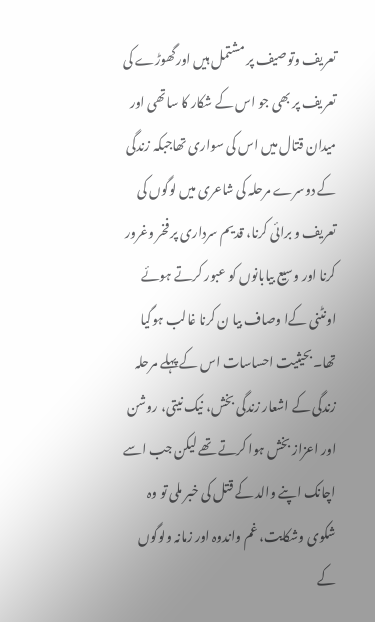تعریف وتوصیف پر مشتمل ہیں اورگھوڑے کی تعریف پر بھی جو اس کے شکار کا ساتھی اور میدان قتال میں اس کی سواری تھاجبکہ زندگی کے دوسرے مرحلہ کی شاعری میں لوگوں کی تعریف و برائی کرنا، قدیم سرداری پر فخر وغرور کرنا اور وسیع بیابانوں کو عبور کرتے ہوئے اونٹنی کےا وصاف بیا ن کرنا غالب ہوگیا تھا۔بحیثیت احساسات اس کے پہلے مرحلہ زندگی کے اشعار زندگی بخش، نیک نیتی، روشن اور اعزاز بخش ہوا کرتے تھے لیکن جب اسے اچانک اپنے والد کے قتل کی خبر ملی تو وہ شکوی وشکایت، غم واندوہ اور زمانہ ولوگوں کے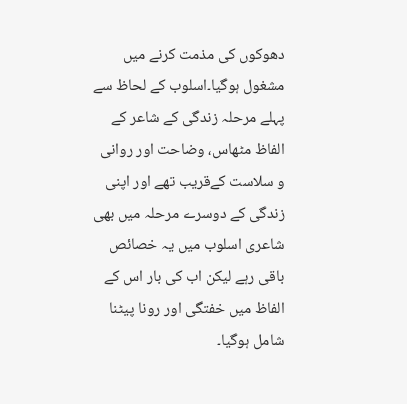دھوکوں کی مذمت کرنے میں مشغول ہوگیا۔اسلوب کے لحاظ سے پہلے مرحلہ زندگی کے شاعر کے الفاظ مٹھاس، وضاحت اور روانی و سلاست کےقریب تھے اور اپنی زندگی کے دوسرے مرحلہ میں بھی شاعری اسلوب میں یہ خصائص باقی رہے لیکن اب کی بار اس کے الفاظ میں خفتگی اور رونا پیٹنا شامل ہوگیا۔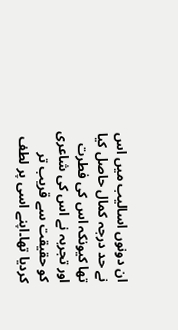ان دونوں اسالیب میں اس نے حد درجہ کمال حاصل کیا تھا کیونکہ اس کی فطرت اور تجربہ نے اس کی شاعری کو حقیقت سے قریب تر کردیا تھا۔اپنے اسی پر لطف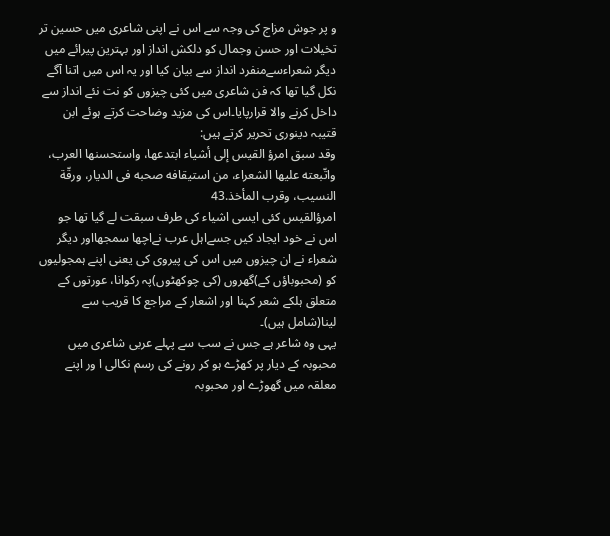و پر جوش مزاج کی وجہ سے اس نے اپنی شاعری میں حسین تر تخیلات اور حسن وجمال کو دلکش انداز اور بہترین پیرائے میں دیگر شعراءسےمنفرد انداز سے بیان کیا اور یہ اس میں اتنا آگے نکل گیا تھا کہ فن شاعری میں کئی چیزوں کو نت نئے انداز سے داخل کرنے والا قرارپایا۔اس کی مزید وضاحت کرتے ہوئے ابن قتیبہ دینوری تحریر کرتے ہیں:
وقد سبق امرؤ القيس إلى أشياء ابتدعھا، واستحسنھا العرب، واتّبعته عليھا الشعراء، من استيقافه صحبه فى الديار، ورقّة النسيب، وقرب المأخذ.43
امرؤالقیس کئی ایسی اشیاء کی طرف سبقت لے گیا تھا جو اس نے خود ایجاد کیں جسےاہل عرب نےاچھا سمجھااور دیگر شعراء نے ان چیزوں میں اس کی پیروی کی یعنی اپنے ہمجولیوں کو (محبوباؤں کے)گھروں (کی چوکھٹوں)پہ رکوانا، عورتوں کے متعلق ہلکے شعر کہنا اور اشعار کے مراجع کا قریب سے لینا(شامل ہیں)۔
یہی وہ شاعر ہے جس نے سب سے پہلے عربی شاعری میں محبوبہ کے دیار پر کھڑے ہو کر رونے کی رسم نکالی ا ور اپنے معلقہ میں گھوڑے اور محبوبہ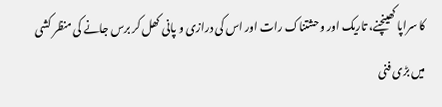کا سراپا کھینچنے، تاریک اور وحشتناک رات اور اس کی درازی و پانی کھل کر برس جانے کی منظر کشی میں بڑی فنی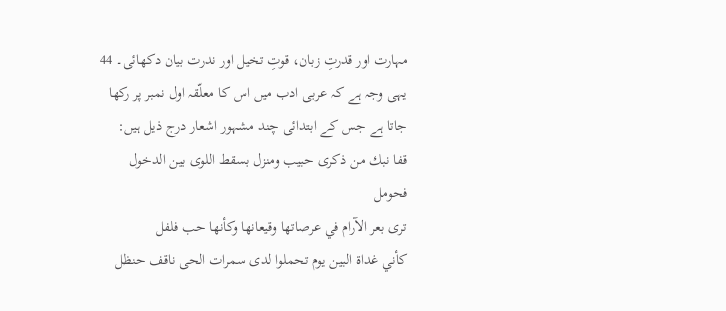مہارت اور قدرتِ زبان، قوتِ تخیل اور ندرت بیان دکھائی۔ 44 یہی وجہ ہے کہ عربی ادب میں اس کا معلّقہ اول نمبر پر رکھا جاتا ہے جس کے ابتدائی چند مشہور اشعار درج ذیل ہیں:
قفا نبك من ذكرى حبيب ومنزل بسقط اللوى بين الدخول فحومل
ترى بعر الآرام في عرصاتها وقيعانها وكأنها حب فلفل
كأني غداة البين يوم تحملوا لدى سمرات الحى ناقف حنظل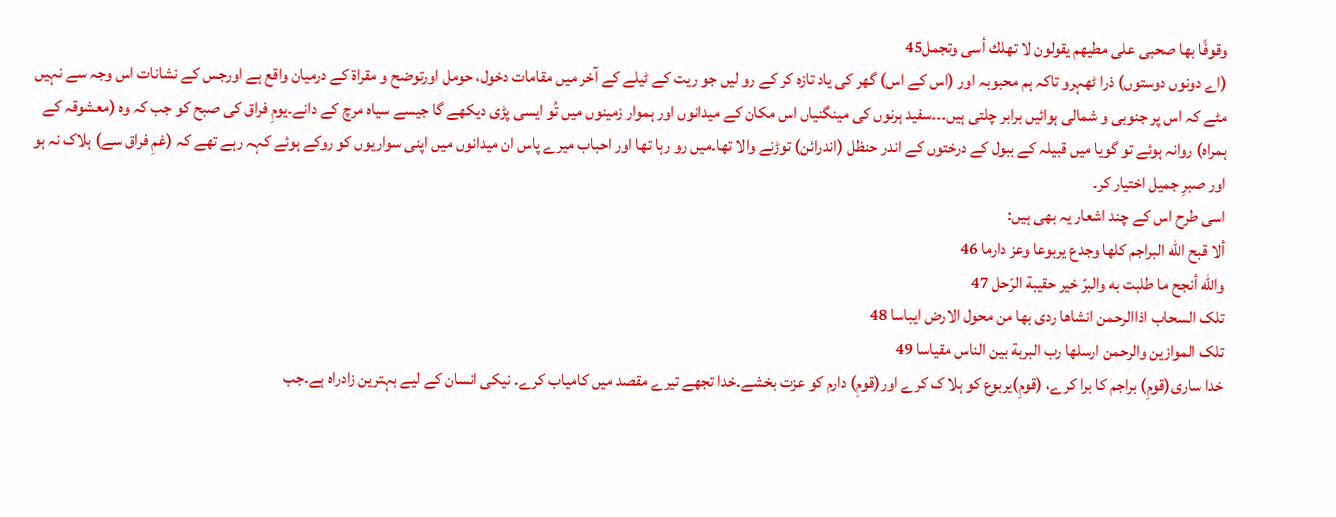وقوفًا بها صحبى على مطيهم يقولون لا تهلك أسى وتجمل45
(اے دونوں دوستوں) ذرا ٹھہرو تاکہ ہم محبوبہ اور (اس کے اس) گھر کی یاد تازہ کر کے رو لیں جو ریت کے ٹیلے کے آخر میں مقامات دخول، حومل اورتوضح و مقراۃ کے درمیان واقع ہے اورجس کے نشانات اس وجہ سے نہیں مٹے کہ اس پر جنوبی و شمالی ہوائیں برابر چلتی ہیں۔۔۔سفید ہرنوں کی مینگنیاں اس مکان کے میدانوں اور ہموار زمینوں میں تُو ایسی پڑی دیکھے گا جیسے سیاہ مرچ کے دانے۔یومِ فراق کی صبح کو جب کہ وہ (معشوقہ کے ہمراہ) روانہ ہوئے تو گویا میں قبیلہ کے ببول کے درختوں کے اندر حنظل (اندرائن) توڑنے والا تھا۔میں رو رہا تھا اور احباب میرے پاس ان میدانوں میں اپنی سواریوں کو روکے ہوئے کہہ رہے تھے کہ (غمِ فراق سے) ہلاک نہ ہو اور صبرِ جمیل اختیار کر۔
اسی طرح اس کے چند اشعار یہ بھی ہیں:
ألا قبح اللّٰه البراجم كلها وجدع یربوعا وعز دارما 46
واللّٰه أنجح ما طلبت به والبرّ خير حقيبة الرّحل 47
تلک السحاب اذاالرحمن انشاها ردى بها من محول الارض ایباسا 48
تلک الموازین والرحمن ارسلها رب البربة بین الناس مقیاسا 49
خدا ساری(قومِ) براجم کا برا کرے، (قومِ)یربوع کو ہلا ک کرے اور(قومِ) دارم کو عزت بخشے۔خدا تجھے تیرے مقصد میں کامیاب کرے۔ نیکی انسان کے لیے بہترین زادراہ ہے۔جب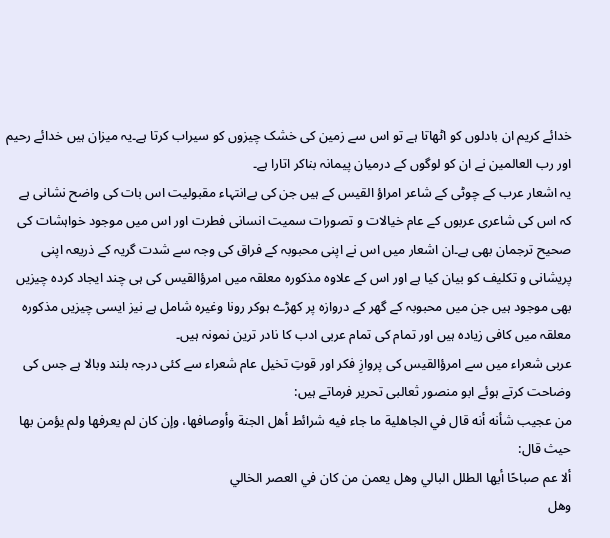خدائے کریم ان بادلوں کو اٹھاتا ہے تو اس سے زمین کی خشک چیزوں کو سیراب کرتا ہے۔یہ میزان ہیں خدائے رحیم اور رب العالمین نے ان کو لوگوں کے درمیان پیمانہ بناکر اتارا ہے۔
یہ اشعار عرب کے چوٹی کے شاعر امراؤ القیس کے ہیں جن کی بےانتہاء مقبولیت اس بات کی واضح نشانی ہے کہ اس کی شاعری عربوں کے عام خیالات و تصورات سمیت انسانی فطرت اور اس میں موجود خواہشات کی صحیح ترجمان بھی ہے۔ان اشعار میں اس نے اپنی محبوبہ کے فراق کی وجہ سے شدت گریہ کے ذریعہ اپنی پریشانی و تکلیف کو بیان کیا ہے اور اس کے علاوہ مذکورہ معلقہ میں امرؤالقیس کی ہی چند ایجاد کردہ چیزیں بھی موجود ہیں جن میں محبوبہ کے گھر کے دروازہ پر کھڑے ہوکر رونا وغیرہ شامل ہے نیز ایسی چیزیں مذکورہ معلقہ میں کافی زیادہ ہیں اور تمام کی تمام عربی ادب کا نادر ترین نمونہ ہیں۔
عربی شعراء میں سے امرؤالقیس کی پروازِ فکر اور قوتِ تخیل عام شعراء سے کئی درجہ بلند وبالا ہے جس کی وضاحت کرتے ہوئے ابو منصور ثعالبی تحریر فرماتے ہیں:
من عجيب شأنه أنه قال في الجاھلية ما جاء فيه شرائط أھل الجنة وأوصافھا، وإن كان لم يعرفھا ولم يؤمن بھا حيث قال:
ألا عم صباحًا أيها الطلل البالي وهل يعمن من كان في العصر الخالي
وهل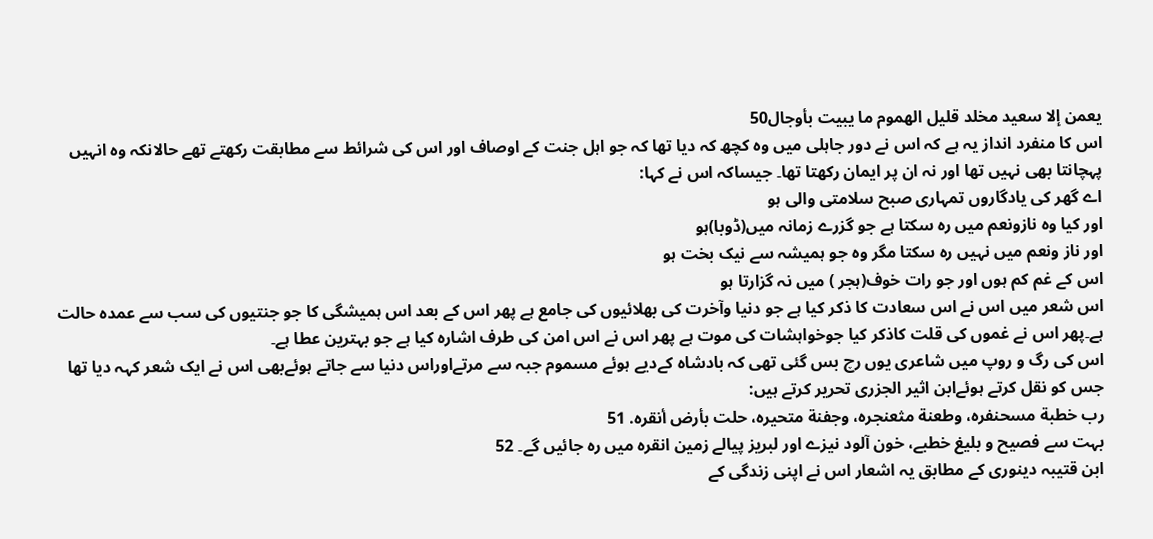يعمن إلا سعيد مخلد قليل الهموم ما يبيت بأوجال50
اس کا منفرد انداز یہ ہے کہ اس نے دور جاہلی میں وہ کچھ کہ دیا تھا کہ جو اہل جنت کے اوصاف اور اس کی شرائط سے مطابقت رکھتے تھے حالانکہ وہ انہیں پہچانتا بھی نہیں تھا اور نہ ان پر ایمان رکھتا تھا۔ جیساکہ اس نے کہا:
اے گھر کی یادگاروں تمہاری صبح سلامتی والی ہو
اور کیا وہ نازونعم میں رہ سکتا ہے جو گزرے زمانہ میں(ڈوبا)ہو
اور ناز ونعم میں نہیں رہ سکتا مگر وہ جو ہمیشہ سے نیک بخت ہو
اس کے غم کم ہوں اور جو رات خوف(ہجر ) میں نہ گزارتا ہو
اس شعر میں اس نے اس سعادت کا ذکر کیا ہے جو دنیا وآخرت کی بھلائیوں کی جامع ہے پھر اس کے بعد اس ہمیشگی کا جو جنتیوں کی سب سے عمدہ حالت ہے۔پھر اس نے غموں کی قلت کاذکر کیا جوخواہشات کی موت ہے پھر اس نے اس امن کی طرف اشارہ کیا ہے جو بہترین عطا ہے۔
اس کی رگ و روپ میں شاعری یوں رچ بس گئی تھی کہ بادشاہ کےدیے ہوئے مسموم جبہ سے مرتےاوراس دنیا سے جاتے ہوئےبھی اس نے ایک شعر کہہ دیا تھا جس کو نقل کرتے ہوئےابن اثیر الجزری تحریر کرتے ہیں:
رب خطبة مسحنفره، وطعنة مثعنجره، وجفنة متحيره، حلت بأرض أنقره. 51
بہت سے فصیح و بلیغ خطبے، خون آلود نیزے اور لبریز پیالے زمین انقرہ میں رہ جائیں گے۔ 52
ابن قتیبہ دینوری کے مطابق یہ اشعار اس نے اپنی زندگی کے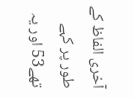آخری الفاظ کے طور پر کہے تھے53 اور یہ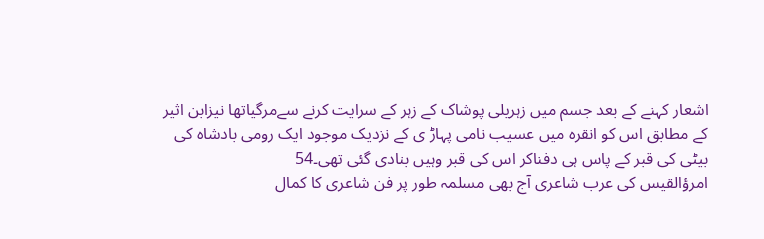اشعار کہنے کے بعد جسم میں زہریلی پوشاک کے زہر کے سرایت کرنے سےمرگیاتھا نیزابن اثیر کے مطابق اس کو انقرہ میں عسیب نامی پہاڑ ی کے نزدیک موجود ایک رومی بادشاہ کی بیٹی کی قبر کے پاس ہی دفناکر اس کی قبر وہیں بنادی گئی تھی۔54
امرؤالقیس کی عرب شاعری آج بھی مسلمہ طور پر فن شاعری کا کمال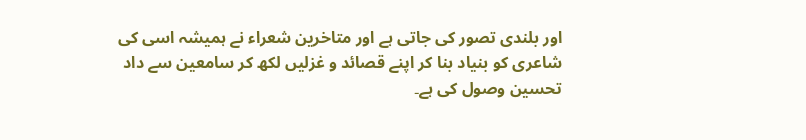اور بلندی تصور کی جاتی ہے اور متاخرین شعراء نے ہمیشہ اسی کی شاعری کو بنیاد بنا کر اپنے قصائد و غزلیں لکھ کر سامعین سے داد تحسین وصول کی ہے۔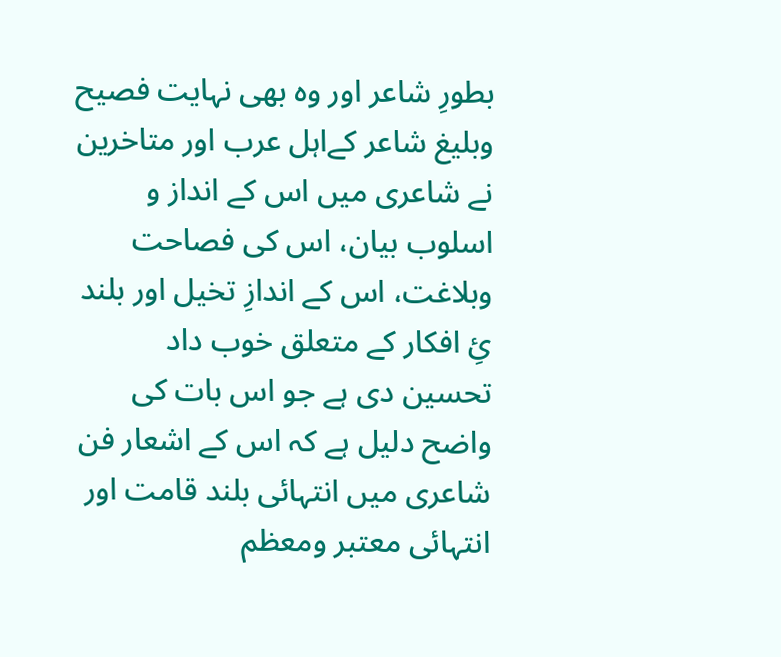بطورِ شاعر اور وہ بھی نہایت فصیح وبلیغ شاعر کےاہل عرب اور متاخرین نے شاعری میں اس کے انداز و اسلوب بیان، اس کی فصاحت وبلاغت، اس کے اندازِ تخیل اور بلند ئِ افکار کے متعلق خوب داد تحسین دی ہے جو اس بات کی واضح دلیل ہے کہ اس کے اشعار فن شاعری میں انتہائی بلند قامت اور انتہائی معتبر ومعظم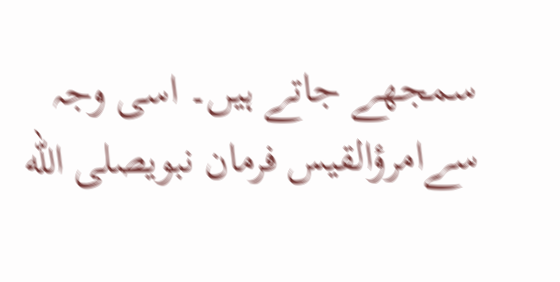سمجھے جاتے ہیں۔ اسی وجہ سےامرؤالقیس فرمان نبویصلى الله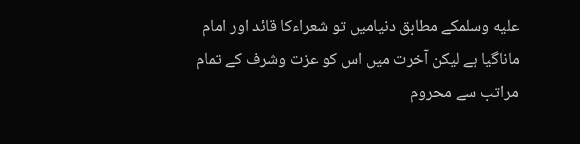عليه وسلمکے مطابق دنیامیں تو شعراءکا قائد اور امام ماناگیا ہے لیکن آخرت میں اس کو عزت وشرف کے تمام مراتب سے محروم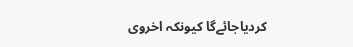کردیاجائےگا کیونکہ اخروی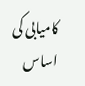کامیابی کی اساس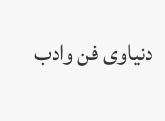دنیاوی فن وادب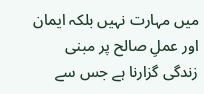میں مہارت نہیں بلکہ ایمان اور عملِ صالح پر مبنی زندگی گزارنا ہے جس سے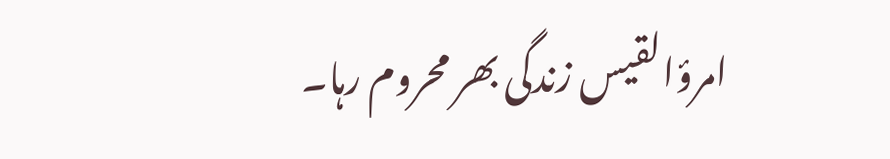امرؤالقیس زندگی بھر محروم رہا۔